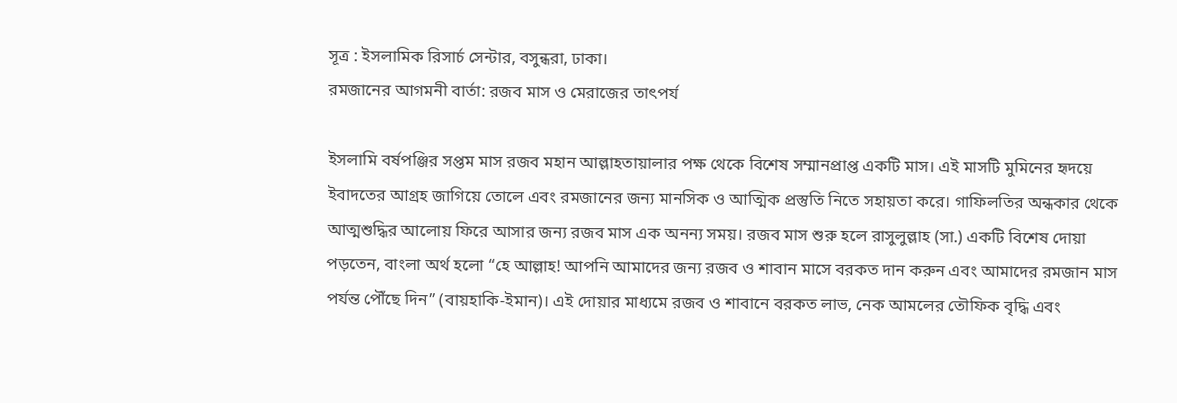সূত্র : ইসলামিক রিসার্চ সেন্টার, বসুন্ধরা, ঢাকা।
রমজানের আগমনী বার্তা: রজব মাস ও মেরাজের তাৎপর্য

ইসলামি বর্ষপঞ্জির সপ্তম মাস রজব মহান আল্লাহতায়ালার পক্ষ থেকে বিশেষ সম্মানপ্রাপ্ত একটি মাস। এই মাসটি মুমিনের হৃদয়ে ইবাদতের আগ্রহ জাগিয়ে তোলে এবং রমজানের জন্য মানসিক ও আত্মিক প্রস্তুতি নিতে সহায়তা করে। গাফিলতির অন্ধকার থেকে আত্মশুদ্ধির আলোয় ফিরে আসার জন্য রজব মাস এক অনন্য সময়। রজব মাস শুরু হলে রাসুলুল্লাহ (সা.) একটি বিশেষ দোয়া পড়তেন, বাংলা অর্থ হলো “হে আল্লাহ! আপনি আমাদের জন্য রজব ও শাবান মাসে বরকত দান করুন এবং আমাদের রমজান মাস পর্যন্ত পৌঁছে দিন” (বায়হাকি-ইমান)। এই দোয়ার মাধ্যমে রজব ও শাবানে বরকত লাভ, নেক আমলের তৌফিক বৃদ্ধি এবং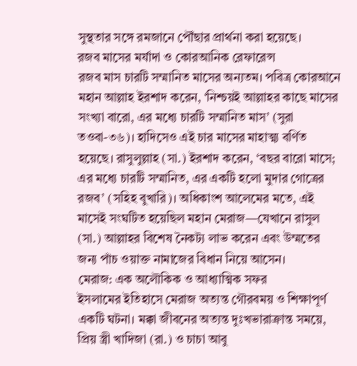সুস্থতার সঙ্গে রমজানে পৌঁছার প্রার্থনা করা হয়েছে।
রজব মাসের মর্যাদা ও কোরআনিক রেফারেন্স
রজব মাস চারটি সম্মানিত মাসের অন্যতম। পবিত্র কোরআনে মহান আল্লাহ ইরশাদ করেন, ‘নিশ্চয়ই আল্লাহর কাছে মাসের সংখ্যা বারো, এর মধ্যে চারটি সম্মানিত মাস’ (সুরা তওবা-৩৬)। হাদিসেও এই চার মাসের মাহাত্ম্য বর্ণিত হয়েছে। রাসুলুল্লাহ (সা.) ইরশাদ করেন, ‘বছর বারো মাসে; এর মধ্যে চারটি সম্মানিত, এর একটি হলো মুদার গোত্রের রজব’ (সহিহ বুখারি)। অধিকাংশ আলেমের মতে, এই মাসেই সংঘটিত হয়েছিল মহান মেরাজ—যেখানে রাসুল (সা.) আল্লাহর বিশেষ নৈকট্য লাভ করেন এবং উম্মতের জন্য পাঁচ ওয়াক্ত নামাজের বিধান নিয়ে আসেন।
মেরাজ: এক অলৌকিক ও আধ্যাত্মিক সফর
ইসলামের ইতিহাসে মেরাজ অত্যন্ত গৌরবময় ও শিক্ষাপূর্ণ একটি ঘটনা। মক্কা জীবনের অত্যন্ত দুঃখভারাক্রান্ত সময়ে, প্রিয় স্ত্রী খাদিজা (রা.) ও চাচা আবু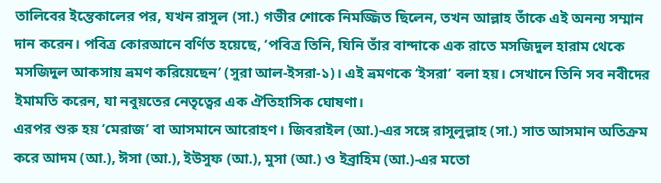তালিবের ইন্তেকালের পর, যখন রাসুল (সা.) গভীর শোকে নিমজ্জিত ছিলেন, তখন আল্লাহ তাঁকে এই অনন্য সম্মান দান করেন। পবিত্র কোরআনে বর্ণিত হয়েছে, ‘পবিত্র তিনি, যিনি তাঁর বান্দাকে এক রাতে মসজিদুল হারাম থেকে মসজিদুল আকসায় ভ্রমণ করিয়েছেন’ (সুরা আল-ইসরা-১)। এই ভ্রমণকে ‘ইসরা’ বলা হয়। সেখানে তিনি সব নবীদের ইমামতি করেন, যা নবুয়তের নেতৃত্বের এক ঐতিহাসিক ঘোষণা।
এরপর শুরু হয় ‘মেরাজ’ বা আসমানে আরোহণ। জিবরাইল (আ.)-এর সঙ্গে রাসুলুল্লাহ (সা.) সাত আসমান অতিক্রম করে আদম (আ.), ঈসা (আ.), ইউসুফ (আ.), মুসা (আ.) ও ইব্রাহিম (আ.)-এর মতো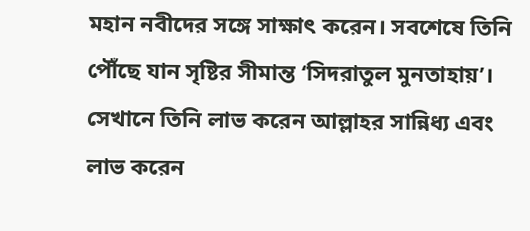মহান নবীদের সঙ্গে সাক্ষাৎ করেন। সবশেষে তিনি পৌঁছে যান সৃষ্টির সীমান্ত ‘সিদরাতুল মুনতাহায়’। সেখানে তিনি লাভ করেন আল্লাহর সান্নিধ্য এবং লাভ করেন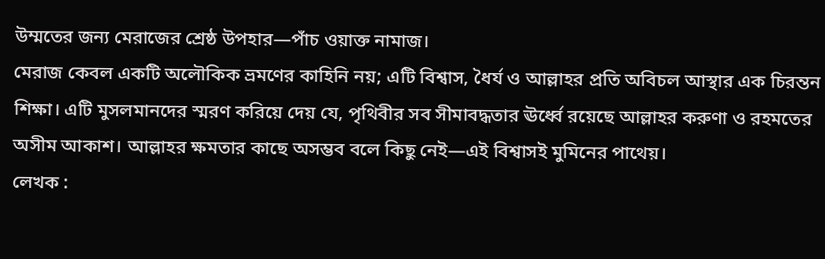উম্মতের জন্য মেরাজের শ্রেষ্ঠ উপহার—পাঁচ ওয়াক্ত নামাজ।
মেরাজ কেবল একটি অলৌকিক ভ্রমণের কাহিনি নয়; এটি বিশ্বাস, ধৈর্য ও আল্লাহর প্রতি অবিচল আস্থার এক চিরন্তন শিক্ষা। এটি মুসলমানদের স্মরণ করিয়ে দেয় যে, পৃথিবীর সব সীমাবদ্ধতার ঊর্ধ্বে রয়েছে আল্লাহর করুণা ও রহমতের অসীম আকাশ। আল্লাহর ক্ষমতার কাছে অসম্ভব বলে কিছু নেই—এই বিশ্বাসই মুমিনের পাথেয়।
লেখক :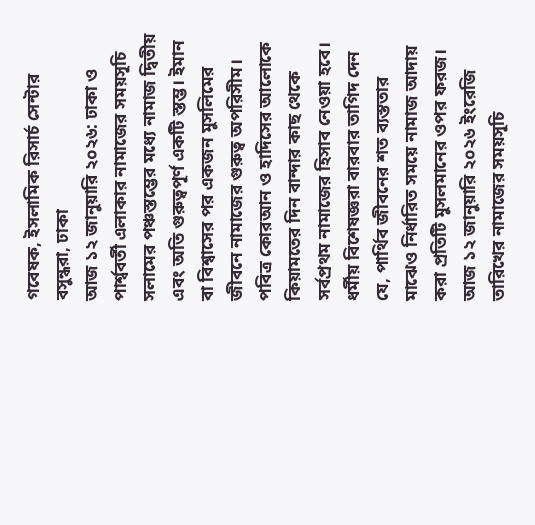গবেষক, ইসলামিক রিসার্চ সেন্টার বসুন্ধরা, ঢাকা
আজ ১২ জানুয়ারি ২০২৬: ঢাকা ও পার্শ্ববর্তী এলাকার নামাজের সময়সূচি
সলামের পঞ্চস্তম্ভের মধ্যে নামাজ দ্বিতীয় এবং অতি গুরুত্বপূর্ণ একটি স্তম্ভ। ইমান বা বিশ্বাসের পর একজন মুসলিমের জীবনে নামাজের গুরুত্ব অপরিসীম। পবিত্র কোরআন ও হাদিসের আলোকে কিয়ামতের দিন বান্দার কাছ থেকে সর্বপ্রথম নামাজের হিসাব নেওয়া হবে। ধর্মীয় বিশেষজ্ঞরা বারবার তাগিদ দেন যে, পার্থিব জীবনের শত ব্যস্ততার মাঝেও নির্ধারিত সময়ে নামাজ আদায় করা প্রতিটি মুসলমানের ওপর ফরজ। আজ ১২ জানুয়ারি ২০২৬ ইংরেজি তারিখের নামাজের সময়সূচি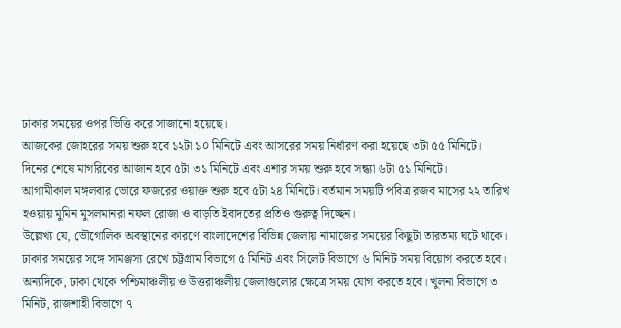ঢাকার সময়ের ওপর ভিত্তি করে সাজানো হয়েছে।
আজকের জোহরের সময় শুরু হবে ১২টা ১০ মিনিটে এবং আসরের সময় নির্ধারণ করা হয়েছে ৩টা ৫৫ মিনিটে।
দিনের শেষে মাগরিবের আজান হবে ৫টা ৩১ মিনিটে এবং এশার সময় শুরু হবে সন্ধ্যা ৬টা ৫১ মিনিটে।
আগামীকাল মঙ্গলবার ভোরে ফজরের ওয়াক্ত শুরু হবে ৫টা ২৪ মিনিটে। বর্তমান সময়টি পবিত্র রজব মাসের ২২ তারিখ হওয়ায় মুমিন মুসলমানরা নফল রোজা ও বাড়তি ইবাদতের প্রতিও গুরুত্ব দিচ্ছেন।
উল্লেখ্য যে, ভৌগোলিক অবস্থানের কারণে বাংলাদেশের বিভিন্ন জেলায় নামাজের সময়ের কিছুটা তারতম্য ঘটে থাকে। ঢাকার সময়ের সঙ্গে সামঞ্জস্য রেখে চট্টগ্রাম বিভাগে ৫ মিনিট এবং সিলেট বিভাগে ৬ মিনিট সময় বিয়োগ করতে হবে।
অন্যদিকে, ঢাকা থেকে পশ্চিমাঞ্চলীয় ও উত্তরাঞ্চলীয় জেলাগুলোর ক্ষেত্রে সময় যোগ করতে হবে। খুলনা বিভাগে ৩ মিনিট, রাজশাহী বিভাগে ৭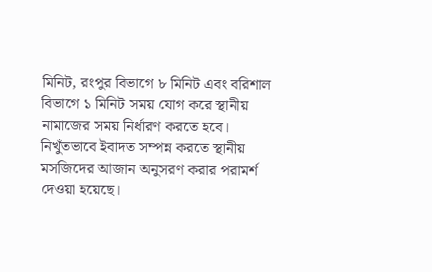মিনিট, রংপুর বিভাগে ৮ মিনিট এবং বরিশাল বিভাগে ১ মিনিট সময় যোগ করে স্থানীয় নামাজের সময় নির্ধারণ করতে হবে। নিখুঁতভাবে ইবাদত সম্পন্ন করতে স্থানীয় মসজিদের আজান অনুসরণ করার পরামর্শ দেওয়া হয়েছে।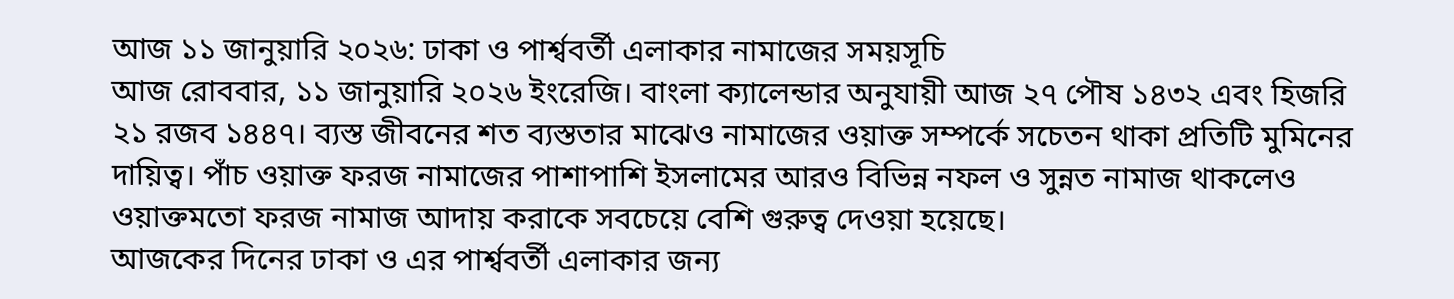আজ ১১ জানুয়ারি ২০২৬: ঢাকা ও পার্শ্ববর্তী এলাকার নামাজের সময়সূচি
আজ রোববার, ১১ জানুয়ারি ২০২৬ ইংরেজি। বাংলা ক্যালেন্ডার অনুযায়ী আজ ২৭ পৌষ ১৪৩২ এবং হিজরি ২১ রজব ১৪৪৭। ব্যস্ত জীবনের শত ব্যস্ততার মাঝেও নামাজের ওয়াক্ত সম্পর্কে সচেতন থাকা প্রতিটি মুমিনের দায়িত্ব। পাঁচ ওয়াক্ত ফরজ নামাজের পাশাপাশি ইসলামের আরও বিভিন্ন নফল ও সুন্নত নামাজ থাকলেও ওয়াক্তমতো ফরজ নামাজ আদায় করাকে সবচেয়ে বেশি গুরুত্ব দেওয়া হয়েছে।
আজকের দিনের ঢাকা ও এর পার্শ্ববর্তী এলাকার জন্য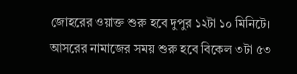জোহরের ওয়াক্ত শুরু হবে দুপুর ১২টা ১০ মিনিটে।
আসরের নামাজের সময় শুরু হবে বিকেল ৩টা ৫৩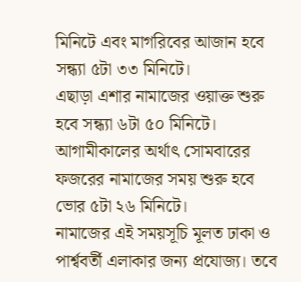মিনিটে এবং মাগরিবের আজান হবে সন্ধ্যা ৫টা ৩৩ মিনিটে।
এছাড়া এশার নামাজের ওয়াক্ত শুরু হবে সন্ধ্যা ৬টা ৫০ মিনিটে। আগামীকালের অর্থাৎ সোমবারের ফজরের নামাজের সময় শুরু হবে ভোর ৫টা ২৬ মিনিটে।
নামাজের এই সময়সূচি মূলত ঢাকা ও পার্শ্ববর্তী এলাকার জন্য প্রযোজ্য। তবে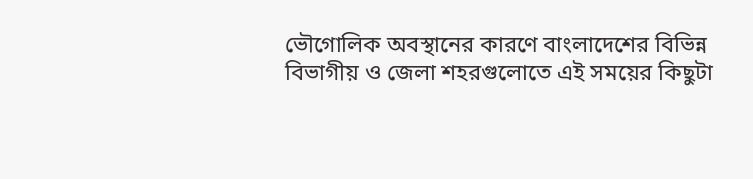ভৌগোলিক অবস্থানের কারণে বাংলাদেশের বিভিন্ন বিভাগীয় ও জেলা শহরগুলোতে এই সময়ের কিছুটা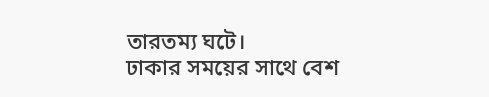তারতম্য ঘটে।
ঢাকার সময়ের সাথে বেশ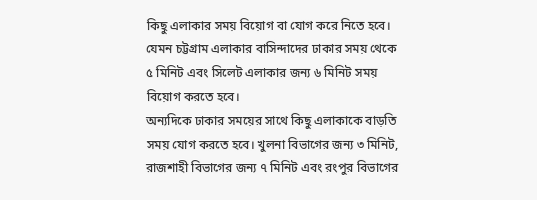কিছু এলাকার সময় বিয়োগ বা যোগ করে নিতে হবে। যেমন চট্টগ্রাম এলাকার বাসিন্দাদের ঢাকার সময় থেকে ৫ মিনিট এবং সিলেট এলাকার জন্য ৬ মিনিট সময় বিয়োগ করতে হবে।
অন্যদিকে ঢাকার সময়ের সাথে কিছু এলাকাকে বাড়তি সময় যোগ করতে হবে। খুলনা বিভাগের জন্য ৩ মিনিট, রাজশাহী বিভাগের জন্য ৭ মিনিট এবং রংপুর বিভাগের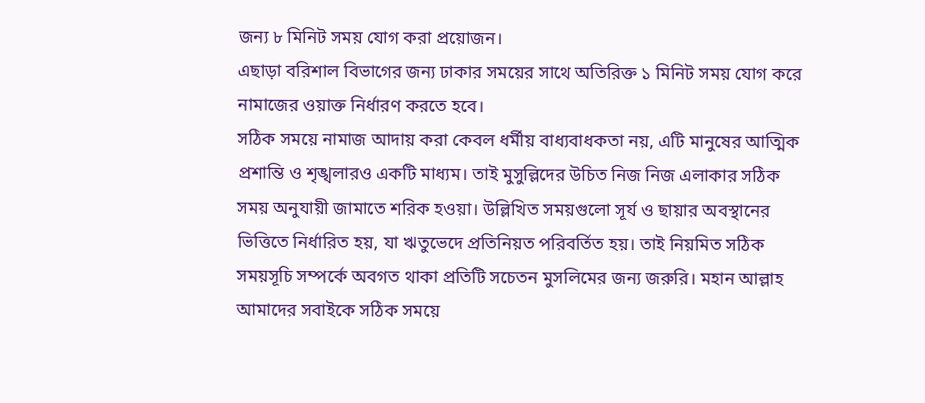জন্য ৮ মিনিট সময় যোগ করা প্রয়োজন।
এছাড়া বরিশাল বিভাগের জন্য ঢাকার সময়ের সাথে অতিরিক্ত ১ মিনিট সময় যোগ করে নামাজের ওয়াক্ত নির্ধারণ করতে হবে।
সঠিক সময়ে নামাজ আদায় করা কেবল ধর্মীয় বাধ্যবাধকতা নয়, এটি মানুষের আত্মিক প্রশান্তি ও শৃঙ্খলারও একটি মাধ্যম। তাই মুসুল্লিদের উচিত নিজ নিজ এলাকার সঠিক সময় অনুযায়ী জামাতে শরিক হওয়া। উল্লিখিত সময়গুলো সূর্য ও ছায়ার অবস্থানের ভিত্তিতে নির্ধারিত হয়, যা ঋতুভেদে প্রতিনিয়ত পরিবর্তিত হয়। তাই নিয়মিত সঠিক সময়সূচি সম্পর্কে অবগত থাকা প্রতিটি সচেতন মুসলিমের জন্য জরুরি। মহান আল্লাহ আমাদের সবাইকে সঠিক সময়ে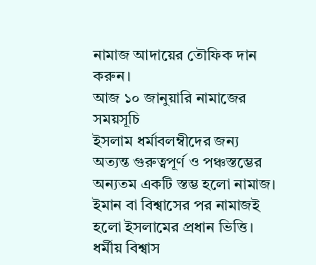নামাজ আদায়ের তৌফিক দান করুন।
আজ ১০ জানুয়ারি নামাজের সময়সূচি
ইসলাম ধর্মাবলম্বীদের জন্য অত্যন্ত গুরুত্বপূর্ণ ও পঞ্চস্তম্ভের অন্যতম একটি স্তম্ভ হলো নামাজ। ইমান বা বিশ্বাসের পর নামাজই হলো ইসলামের প্রধান ভিত্তি। ধর্মীয় বিশ্বাস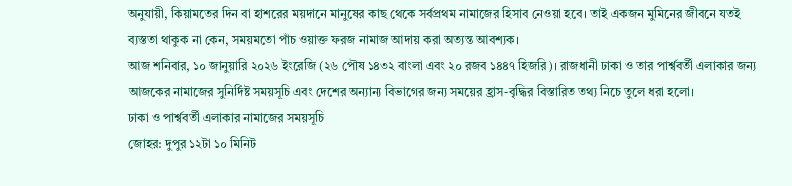অনুযায়ী, কিয়ামতের দিন বা হাশরের ময়দানে মানুষের কাছ থেকে সর্বপ্রথম নামাজের হিসাব নেওয়া হবে। তাই একজন মুমিনের জীবনে যতই ব্যস্ততা থাকুক না কেন, সময়মতো পাঁচ ওয়াক্ত ফরজ নামাজ আদায় করা অত্যন্ত আবশ্যক।
আজ শনিবার, ১০ জানুয়ারি ২০২৬ ইংরেজি (২৬ পৌষ ১৪৩২ বাংলা এবং ২০ রজব ১৪৪৭ হিজরি)। রাজধানী ঢাকা ও তার পার্শ্ববর্তী এলাকার জন্য আজকের নামাজের সুনির্দিষ্ট সময়সূচি এবং দেশের অন্যান্য বিভাগের জন্য সময়ের হ্রাস-বৃদ্ধির বিস্তারিত তথ্য নিচে তুলে ধরা হলো।
ঢাকা ও পার্শ্ববর্তী এলাকার নামাজের সময়সূচি
জোহর: দুপুর ১২টা ১০ মিনিট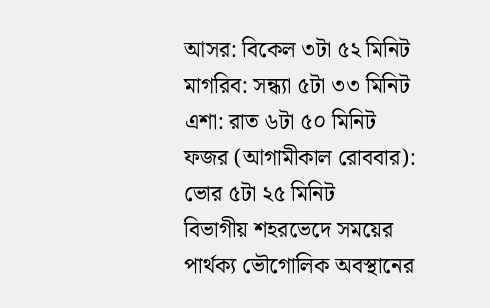আসর: বিকেল ৩টা ৫২ মিনিট
মাগরিব: সন্ধ্যা ৫টা ৩৩ মিনিট
এশা: রাত ৬টা ৫০ মিনিট
ফজর (আগামীকাল রোববার): ভোর ৫টা ২৫ মিনিট
বিভাগীয় শহরভেদে সময়ের পার্থক্য ভৌগোলিক অবস্থানের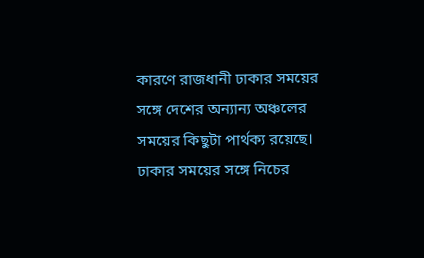কারণে রাজধানী ঢাকার সময়ের সঙ্গে দেশের অন্যান্য অঞ্চলের সময়ের কিছুটা পার্থক্য রয়েছে। ঢাকার সময়ের সঙ্গে নিচের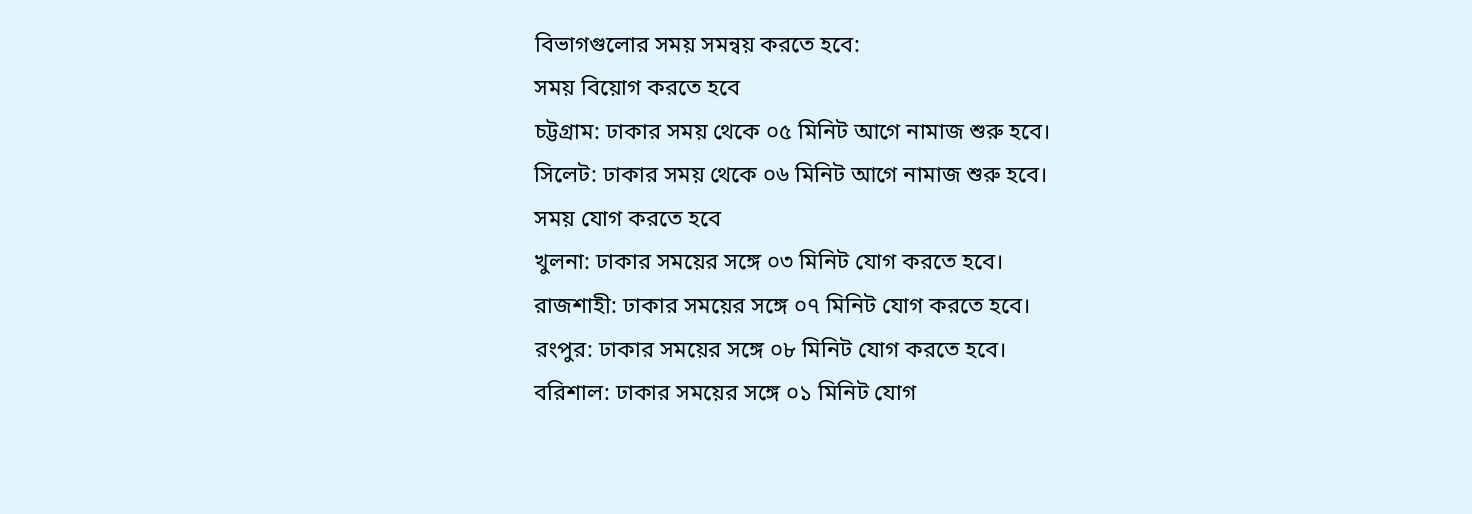বিভাগগুলোর সময় সমন্বয় করতে হবে:
সময় বিয়োগ করতে হবে
চট্টগ্রাম: ঢাকার সময় থেকে ০৫ মিনিট আগে নামাজ শুরু হবে।
সিলেট: ঢাকার সময় থেকে ০৬ মিনিট আগে নামাজ শুরু হবে।
সময় যোগ করতে হবে
খুলনা: ঢাকার সময়ের সঙ্গে ০৩ মিনিট যোগ করতে হবে।
রাজশাহী: ঢাকার সময়ের সঙ্গে ০৭ মিনিট যোগ করতে হবে।
রংপুর: ঢাকার সময়ের সঙ্গে ০৮ মিনিট যোগ করতে হবে।
বরিশাল: ঢাকার সময়ের সঙ্গে ০১ মিনিট যোগ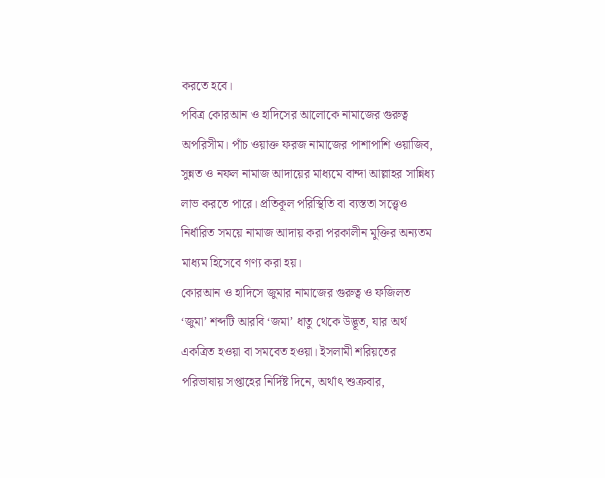করতে হবে।
পবিত্র কোরআন ও হাদিসের আলোকে নামাজের গুরুত্ব অপরিসীম। পাঁচ ওয়াক্ত ফরজ নামাজের পাশাপাশি ওয়াজিব, সুন্নত ও নফল নামাজ আদায়ের মাধ্যমে বান্দা আল্লাহর সান্নিধ্য লাভ করতে পারে। প্রতিকূল পরিস্থিতি বা ব্যস্ততা সত্ত্বেও নির্ধারিত সময়ে নামাজ আদায় করা পরকালীন মুক্তির অন্যতম মাধ্যম হিসেবে গণ্য করা হয়।
কোরআন ও হাদিসে জুমার নামাজের গুরুত্ব ও ফজিলত
‘জুমা’ শব্দটি আরবি ‘জমা’ ধাতু থেকে উদ্ভূত, যার অর্থ একত্রিত হওয়া বা সমবেত হওয়া। ইসলামী শরিয়তের পরিভাষায় সপ্তাহের নির্দিষ্ট দিনে, অর্থাৎ শুক্রবার,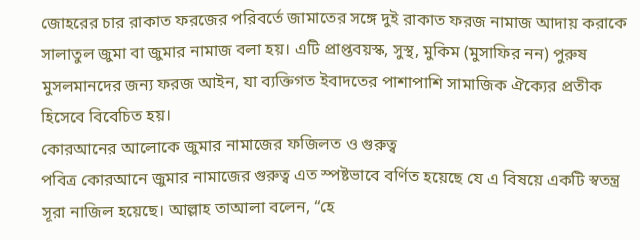জোহরের চার রাকাত ফরজের পরিবর্তে জামাতের সঙ্গে দুই রাকাত ফরজ নামাজ আদায় করাকে সালাতুল জুমা বা জুমার নামাজ বলা হয়। এটি প্রাপ্তবয়স্ক, সুস্থ, মুকিম (মুসাফির নন) পুরুষ মুসলমানদের জন্য ফরজ আইন, যা ব্যক্তিগত ইবাদতের পাশাপাশি সামাজিক ঐক্যের প্রতীক হিসেবে বিবেচিত হয়।
কোরআনের আলোকে জুমার নামাজের ফজিলত ও গুরুত্ব
পবিত্র কোরআনে জুমার নামাজের গুরুত্ব এত স্পষ্টভাবে বর্ণিত হয়েছে যে এ বিষয়ে একটি স্বতন্ত্র সূরা নাজিল হয়েছে। আল্লাহ তাআলা বলেন, “হে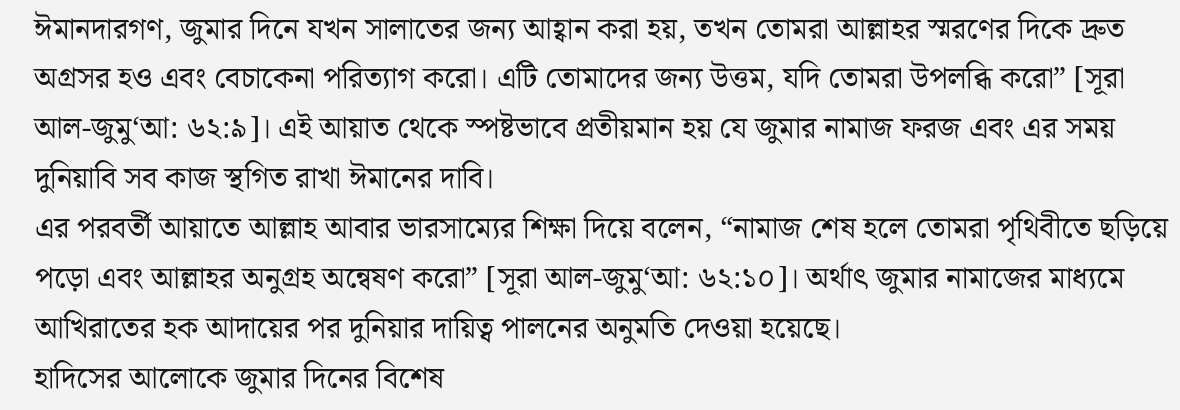ঈমানদারগণ, জুমার দিনে যখন সালাতের জন্য আহ্বান করা হয়, তখন তোমরা আল্লাহর স্মরণের দিকে দ্রুত অগ্রসর হও এবং বেচাকেনা পরিত্যাগ করো। এটি তোমাদের জন্য উত্তম, যদি তোমরা উপলব্ধি করো” [সূরা আল-জুমু‘আ: ৬২:৯]। এই আয়াত থেকে স্পষ্টভাবে প্রতীয়মান হয় যে জুমার নামাজ ফরজ এবং এর সময় দুনিয়াবি সব কাজ স্থগিত রাখা ঈমানের দাবি।
এর পরবর্তী আয়াতে আল্লাহ আবার ভারসাম্যের শিক্ষা দিয়ে বলেন, “নামাজ শেষ হলে তোমরা পৃথিবীতে ছড়িয়ে পড়ো এবং আল্লাহর অনুগ্রহ অন্বেষণ করো” [সূরা আল-জুমু‘আ: ৬২:১০]। অর্থাৎ জুমার নামাজের মাধ্যমে আখিরাতের হক আদায়ের পর দুনিয়ার দায়িত্ব পালনের অনুমতি দেওয়া হয়েছে।
হাদিসের আলোকে জুমার দিনের বিশেষ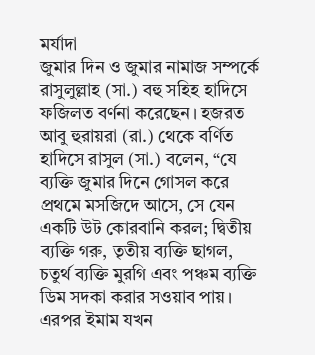মর্যাদা
জুমার দিন ও জুমার নামাজ সম্পর্কে রাসুলুল্লাহ (সা.) বহু সহিহ হাদিসে ফজিলত বর্ণনা করেছেন। হজরত আবু হুরায়রা (রা.) থেকে বর্ণিত হাদিসে রাসুল (সা.) বলেন, “যে ব্যক্তি জুমার দিনে গোসল করে প্রথমে মসজিদে আসে, সে যেন একটি উট কোরবানি করল; দ্বিতীয় ব্যক্তি গরু, তৃতীয় ব্যক্তি ছাগল, চতুর্থ ব্যক্তি মুরগি এবং পঞ্চম ব্যক্তি ডিম সদকা করার সওয়াব পায়। এরপর ইমাম যখন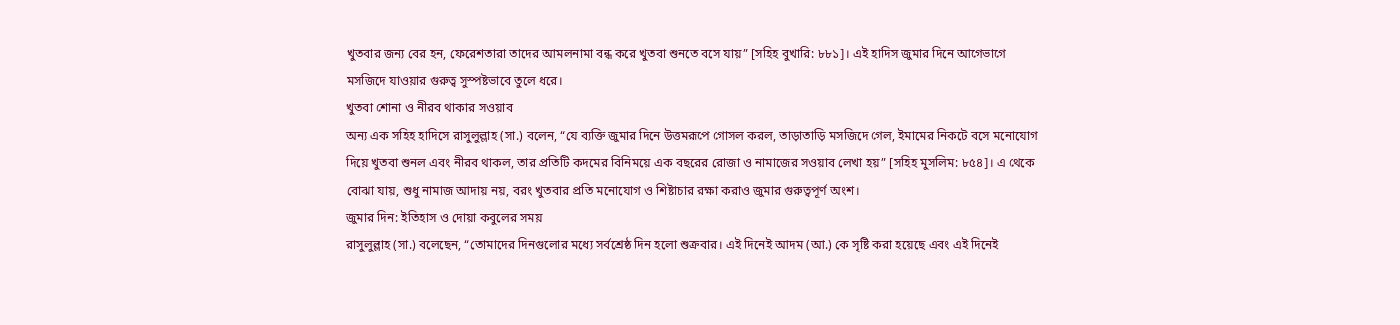খুতবার জন্য বের হন, ফেরেশতারা তাদের আমলনামা বন্ধ করে খুতবা শুনতে বসে যায়” [সহিহ বুখারি: ৮৮১]। এই হাদিস জুমার দিনে আগেভাগে মসজিদে যাওয়ার গুরুত্ব সুস্পষ্টভাবে তুলে ধরে।
খুতবা শোনা ও নীরব থাকার সওয়াব
অন্য এক সহিহ হাদিসে রাসুলুল্লাহ (সা.) বলেন, “যে ব্যক্তি জুমার দিনে উত্তমরূপে গোসল করল, তাড়াতাড়ি মসজিদে গেল, ইমামের নিকটে বসে মনোযোগ দিয়ে খুতবা শুনল এবং নীরব থাকল, তার প্রতিটি কদমের বিনিময়ে এক বছরের রোজা ও নামাজের সওয়াব লেখা হয়” [সহিহ মুসলিম: ৮৫৪]। এ থেকে বোঝা যায়, শুধু নামাজ আদায় নয়, বরং খুতবার প্রতি মনোযোগ ও শিষ্টাচার রক্ষা করাও জুমার গুরুত্বপূর্ণ অংশ।
জুমার দিন: ইতিহাস ও দোয়া কবুলের সময়
রাসুলুল্লাহ (সা.) বলেছেন, “তোমাদের দিনগুলোর মধ্যে সর্বশ্রেষ্ঠ দিন হলো শুক্রবার। এই দিনেই আদম (আ.) কে সৃষ্টি করা হয়েছে এবং এই দিনেই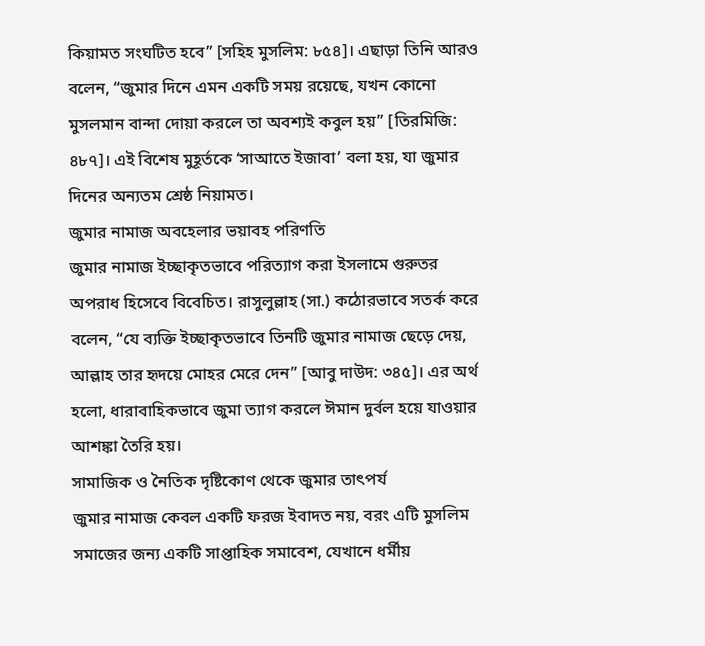কিয়ামত সংঘটিত হবে” [সহিহ মুসলিম: ৮৫৪]। এছাড়া তিনি আরও বলেন, “জুমার দিনে এমন একটি সময় রয়েছে, যখন কোনো মুসলমান বান্দা দোয়া করলে তা অবশ্যই কবুল হয়” [তিরমিজি: ৪৮৭]। এই বিশেষ মুহূর্তকে ‘সাআতে ইজাবা’ বলা হয়, যা জুমার দিনের অন্যতম শ্রেষ্ঠ নিয়ামত।
জুমার নামাজ অবহেলার ভয়াবহ পরিণতি
জুমার নামাজ ইচ্ছাকৃতভাবে পরিত্যাগ করা ইসলামে গুরুতর অপরাধ হিসেবে বিবেচিত। রাসুলুল্লাহ (সা.) কঠোরভাবে সতর্ক করে বলেন, “যে ব্যক্তি ইচ্ছাকৃতভাবে তিনটি জুমার নামাজ ছেড়ে দেয়, আল্লাহ তার হৃদয়ে মোহর মেরে দেন” [আবু দাউদ: ৩৪৫]। এর অর্থ হলো, ধারাবাহিকভাবে জুমা ত্যাগ করলে ঈমান দুর্বল হয়ে যাওয়ার আশঙ্কা তৈরি হয়।
সামাজিক ও নৈতিক দৃষ্টিকোণ থেকে জুমার তাৎপর্য
জুমার নামাজ কেবল একটি ফরজ ইবাদত নয়, বরং এটি মুসলিম সমাজের জন্য একটি সাপ্তাহিক সমাবেশ, যেখানে ধর্মীয়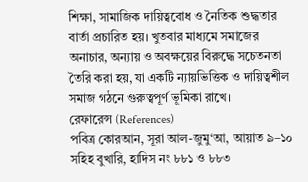শিক্ষা, সামাজিক দায়িত্ববোধ ও নৈতিক শুদ্ধতার বার্তা প্রচারিত হয়। খুতবার মাধ্যমে সমাজের অনাচার, অন্যায় ও অবক্ষয়ের বিরুদ্ধে সচেতনতা তৈরি করা হয়, যা একটি ন্যায়ভিত্তিক ও দায়িত্বশীল সমাজ গঠনে গুরুত্বপূর্ণ ভূমিকা রাখে।
রেফারেন্স (References)
পবিত্র কোরআন, সূরা আল-জুমু‘আ, আয়াত ৯–১০
সহিহ বুখারি, হাদিস নং ৮৮১ ও ৮৮৩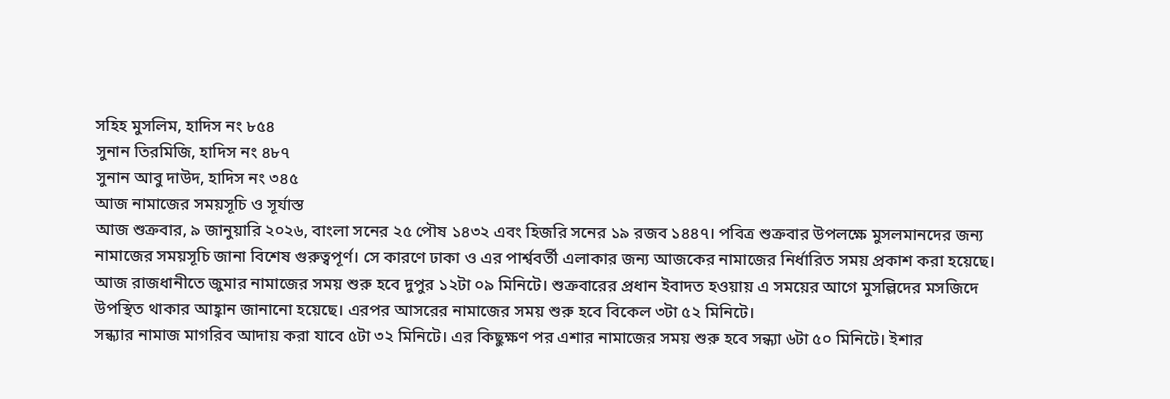সহিহ মুসলিম, হাদিস নং ৮৫৪
সুনান তিরমিজি, হাদিস নং ৪৮৭
সুনান আবু দাউদ, হাদিস নং ৩৪৫
আজ নামাজের সময়সূচি ও সূর্যাস্ত
আজ শুক্রবার, ৯ জানুয়ারি ২০২৬, বাংলা সনের ২৫ পৌষ ১৪৩২ এবং হিজরি সনের ১৯ রজব ১৪৪৭। পবিত্র শুক্রবার উপলক্ষে মুসলমানদের জন্য নামাজের সময়সূচি জানা বিশেষ গুরুত্বপূর্ণ। সে কারণে ঢাকা ও এর পার্শ্ববর্তী এলাকার জন্য আজকের নামাজের নির্ধারিত সময় প্রকাশ করা হয়েছে।
আজ রাজধানীতে জুমার নামাজের সময় শুরু হবে দুপুর ১২টা ০৯ মিনিটে। শুক্রবারের প্রধান ইবাদত হওয়ায় এ সময়ের আগে মুসল্লিদের মসজিদে উপস্থিত থাকার আহ্বান জানানো হয়েছে। এরপর আসরের নামাজের সময় শুরু হবে বিকেল ৩টা ৫২ মিনিটে।
সন্ধ্যার নামাজ মাগরিব আদায় করা যাবে ৫টা ৩২ মিনিটে। এর কিছুক্ষণ পর এশার নামাজের সময় শুরু হবে সন্ধ্যা ৬টা ৫০ মিনিটে। ইশার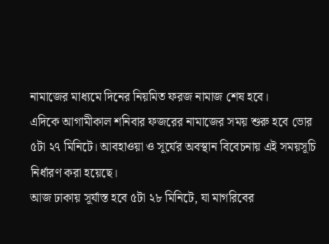নামাজের মাধ্যমে দিনের নিয়মিত ফরজ নামাজ শেষ হবে।
এদিকে আগামীকাল শনিবার ফজরের নামাজের সময় শুরু হবে ভোর ৫টা ২৭ মিনিটে। আবহাওয়া ও সূর্যের অবস্থান বিবেচনায় এই সময়সূচি নির্ধারণ করা হয়েছে।
আজ ঢাকায় সূর্যাস্ত হবে ৫টা ২৮ মিনিটে, যা মাগরিবের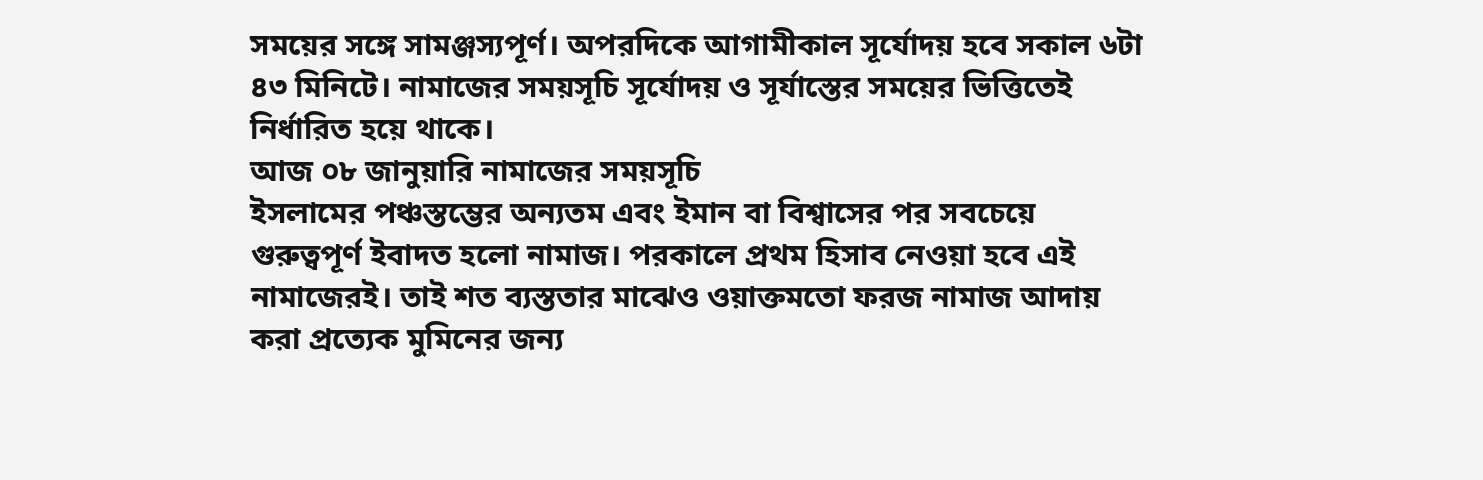সময়ের সঙ্গে সামঞ্জস্যপূর্ণ। অপরদিকে আগামীকাল সূর্যোদয় হবে সকাল ৬টা ৪৩ মিনিটে। নামাজের সময়সূচি সূর্যোদয় ও সূর্যাস্তের সময়ের ভিত্তিতেই নির্ধারিত হয়ে থাকে।
আজ ০৮ জানুয়ারি নামাজের সময়সূচি
ইসলামের পঞ্চস্তম্ভের অন্যতম এবং ইমান বা বিশ্বাসের পর সবচেয়ে গুরুত্বপূর্ণ ইবাদত হলো নামাজ। পরকালে প্রথম হিসাব নেওয়া হবে এই নামাজেরই। তাই শত ব্যস্ততার মাঝেও ওয়াক্তমতো ফরজ নামাজ আদায় করা প্রত্যেক মুমিনের জন্য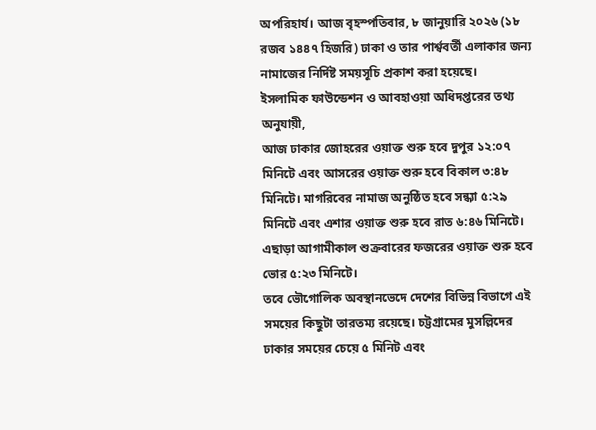অপরিহার্য। আজ বৃহস্পতিবার, ৮ জানুয়ারি ২০২৬ (১৮ রজব ১৪৪৭ হিজরি) ঢাকা ও তার পার্শ্ববর্তী এলাকার জন্য নামাজের নির্দিষ্ট সময়সূচি প্রকাশ করা হয়েছে।
ইসলামিক ফাউন্ডেশন ও আবহাওয়া অধিদপ্তরের তথ্য অনুযায়ী,
আজ ঢাকার জোহরের ওয়াক্ত শুরু হবে দুপুর ১২:০৭ মিনিটে এবং আসরের ওয়াক্ত শুরু হবে বিকাল ৩:৪৮ মিনিটে। মাগরিবের নামাজ অনুষ্ঠিত হবে সন্ধ্যা ৫:২৯ মিনিটে এবং এশার ওয়াক্ত শুরু হবে রাত ৬:৪৬ মিনিটে। এছাড়া আগামীকাল শুক্রবারের ফজরের ওয়াক্ত শুরু হবে ভোর ৫:২৩ মিনিটে।
তবে ভৌগোলিক অবস্থানভেদে দেশের বিভিন্ন বিভাগে এই সময়ের কিছুটা তারতম্য রয়েছে। চট্টগ্রামের মুসল্লিদের ঢাকার সময়ের চেয়ে ৫ মিনিট এবং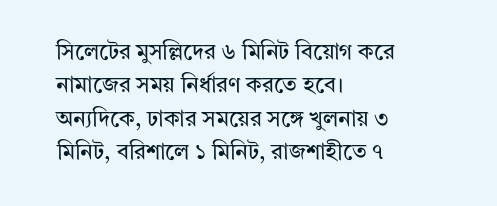সিলেটের মুসল্লিদের ৬ মিনিট বিয়োগ করে নামাজের সময় নির্ধারণ করতে হবে। অন্যদিকে, ঢাকার সময়ের সঙ্গে খুলনায় ৩ মিনিট, বরিশালে ১ মিনিট, রাজশাহীতে ৭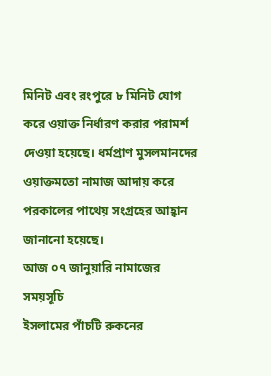মিনিট এবং রংপুরে ৮ মিনিট যোগ করে ওয়াক্ত নির্ধারণ করার পরামর্শ দেওয়া হয়েছে। ধর্মপ্রাণ মুসলমানদের ওয়াক্তমতো নামাজ আদায় করে পরকালের পাথেয় সংগ্রহের আহ্বান জানানো হয়েছে।
আজ ০৭ জানুয়ারি নামাজের সময়সূচি
ইসলামের পাঁচটি রুকনের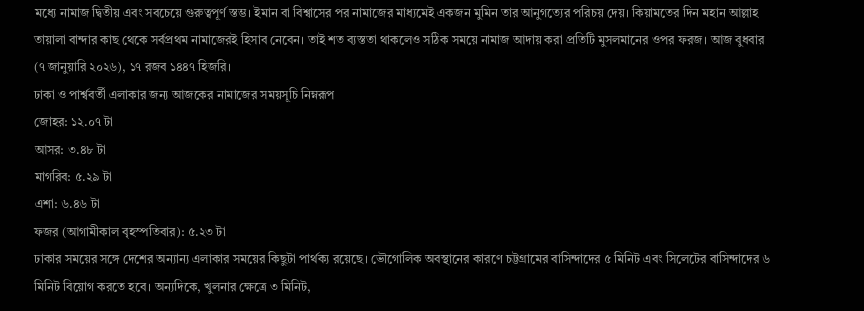মধ্যে নামাজ দ্বিতীয় এবং সবচেয়ে গুরুত্বপূর্ণ স্তম্ভ। ইমান বা বিশ্বাসের পর নামাজের মাধ্যমেই একজন মুমিন তার আনুগত্যের পরিচয় দেয়। কিয়ামতের দিন মহান আল্লাহ তায়ালা বান্দার কাছ থেকে সর্বপ্রথম নামাজেরই হিসাব নেবেন। তাই শত ব্যস্ততা থাকলেও সঠিক সময়ে নামাজ আদায় করা প্রতিটি মুসলমানের ওপর ফরজ। আজ বুধবার (৭ জানুয়ারি ২০২৬), ১৭ রজব ১৪৪৭ হিজরি।
ঢাকা ও পার্শ্ববর্তী এলাকার জন্য আজকের নামাজের সময়সূচি নিম্নরূপ
জোহর: ১২.০৭ টা
আসর: ৩.৪৮ টা
মাগরিব: ৫.২৯ টা
এশা: ৬.৪৬ টা
ফজর (আগামীকাল বৃহস্পতিবার): ৫.২৩ টা
ঢাকার সময়ের সঙ্গে দেশের অন্যান্য এলাকার সময়ের কিছুটা পার্থক্য রয়েছে। ভৌগোলিক অবস্থানের কারণে চট্টগ্রামের বাসিন্দাদের ৫ মিনিট এবং সিলেটের বাসিন্দাদের ৬ মিনিট বিয়োগ করতে হবে। অন্যদিকে, খুলনার ক্ষেত্রে ৩ মিনিট,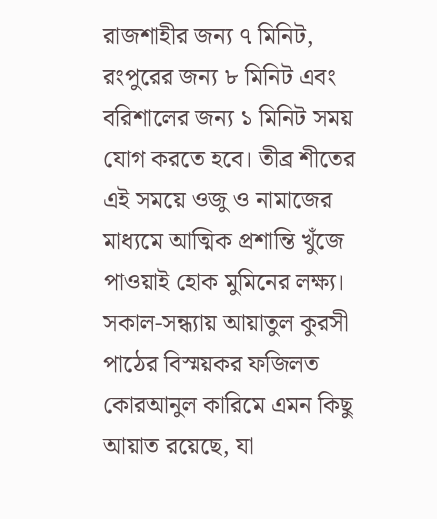রাজশাহীর জন্য ৭ মিনিট, রংপুরের জন্য ৮ মিনিট এবং বরিশালের জন্য ১ মিনিট সময় যোগ করতে হবে। তীব্র শীতের এই সময়ে ওজু ও নামাজের মাধ্যমে আত্মিক প্রশান্তি খুঁজে পাওয়াই হোক মুমিনের লক্ষ্য।
সকাল-সন্ধ্যায় আয়াতুল কুরসী পাঠের বিস্ময়কর ফজিলত
কোরআনুল কারিমে এমন কিছু আয়াত রয়েছে, যা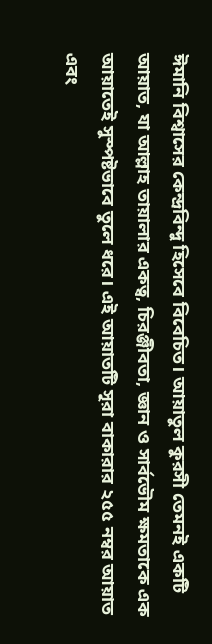ঈমানি বিশ্বাসের কেন্দ্রবিন্দু হিসেবে বিবেচিত। আয়াতুল কুরসী তেমনই একটি আয়াত, যা আল্লাহ তায়ালার একত্ব, চিরঞ্জীবতা, জ্ঞান ও সার্বভৌম ক্ষমতাকে এক আয়াতেই সুস্পষ্টভাবে তুলে ধরে। এই আয়াতটি সূরা বাকারার ২৫৫ নম্বর আয়াত এবং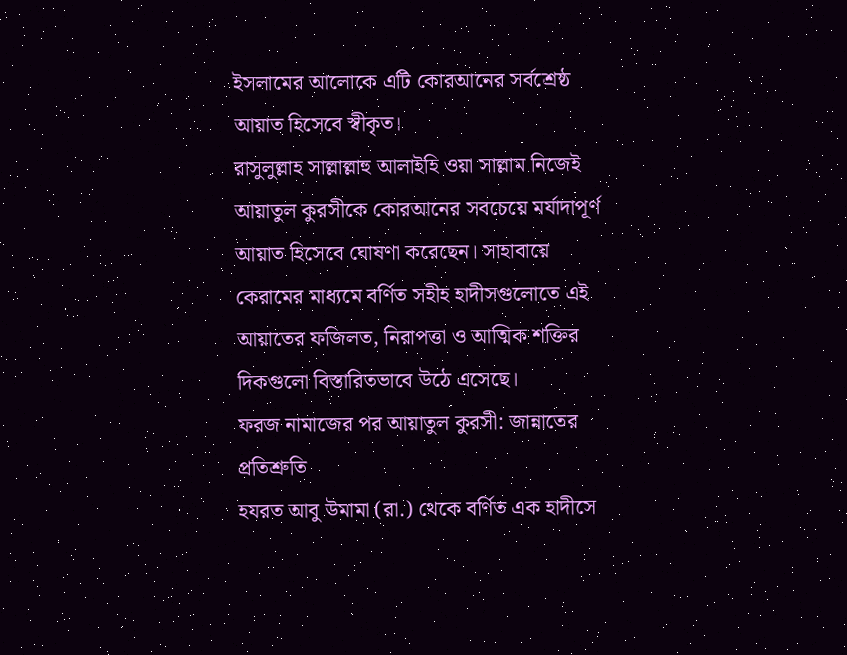ইসলামের আলোকে এটি কোরআনের সর্বশ্রেষ্ঠ আয়াত হিসেবে স্বীকৃত।
রাসুলুল্লাহ সাল্লাল্লাহু আলাইহি ওয়া সাল্লাম নিজেই আয়াতুল কুরসীকে কোরআনের সবচেয়ে মর্যাদাপূর্ণ আয়াত হিসেবে ঘোষণা করেছেন। সাহাবায়ে কেরামের মাধ্যমে বর্ণিত সহীহ হাদীসগুলোতে এই আয়াতের ফজিলত, নিরাপত্তা ও আত্মিক শক্তির দিকগুলো বিস্তারিতভাবে উঠে এসেছে।
ফরজ নামাজের পর আয়াতুল কুরসী: জান্নাতের প্রতিশ্রুতি
হযরত আবু উমামা (রা.) থেকে বর্ণিত এক হাদীসে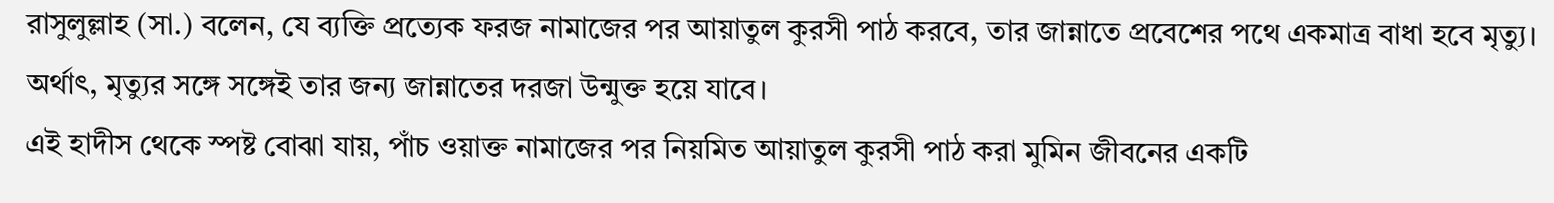রাসুলুল্লাহ (সা.) বলেন, যে ব্যক্তি প্রত্যেক ফরজ নামাজের পর আয়াতুল কুরসী পাঠ করবে, তার জান্নাতে প্রবেশের পথে একমাত্র বাধা হবে মৃত্যু। অর্থাৎ, মৃত্যুর সঙ্গে সঙ্গেই তার জন্য জান্নাতের দরজা উন্মুক্ত হয়ে যাবে।
এই হাদীস থেকে স্পষ্ট বোঝা যায়, পাঁচ ওয়াক্ত নামাজের পর নিয়মিত আয়াতুল কুরসী পাঠ করা মুমিন জীবনের একটি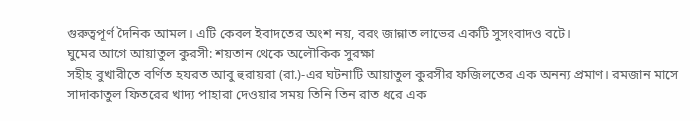গুরুত্বপূর্ণ দৈনিক আমল। এটি কেবল ইবাদতের অংশ নয়, বরং জান্নাত লাভের একটি সুসংবাদও বটে।
ঘুমের আগে আয়াতুল কুরসী: শয়তান থেকে অলৌকিক সুরক্ষা
সহীহ বুখারীতে বর্ণিত হযরত আবু হুরায়রা (রা.)-এর ঘটনাটি আয়াতুল কুরসীর ফজিলতের এক অনন্য প্রমাণ। রমজান মাসে সাদাকাতুল ফিতরের খাদ্য পাহারা দেওয়ার সময় তিনি তিন রাত ধরে এক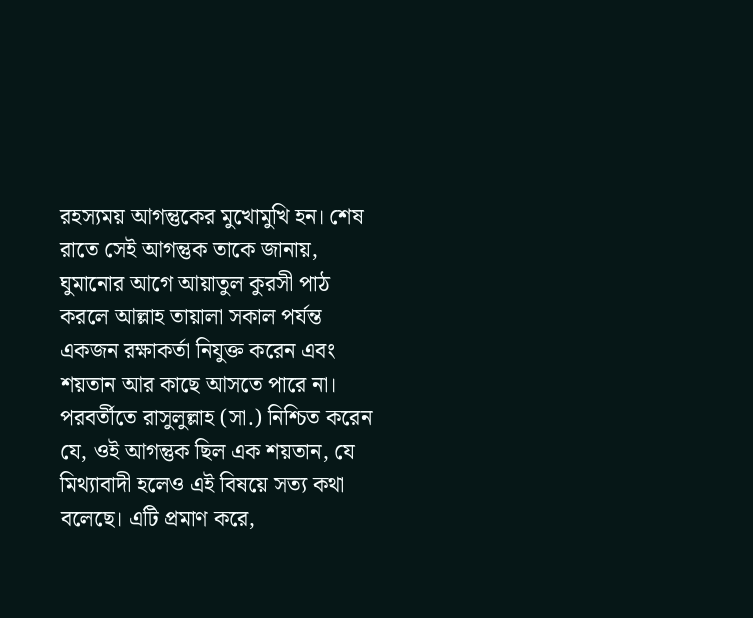রহস্যময় আগন্তুকের মুখোমুখি হন। শেষ রাতে সেই আগন্তুক তাকে জানায়, ঘুমানোর আগে আয়াতুল কুরসী পাঠ করলে আল্লাহ তায়ালা সকাল পর্যন্ত একজন রক্ষাকর্তা নিযুক্ত করেন এবং শয়তান আর কাছে আসতে পারে না।
পরবর্তীতে রাসুলুল্লাহ (সা.) নিশ্চিত করেন যে, ওই আগন্তুক ছিল এক শয়তান, যে মিথ্যাবাদী হলেও এই বিষয়ে সত্য কথা বলেছে। এটি প্রমাণ করে,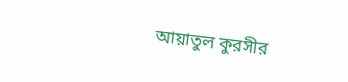আয়াতুল কুরসীর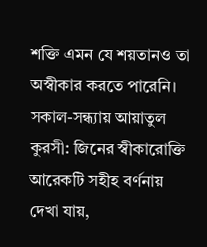শক্তি এমন যে শয়তানও তা অস্বীকার করতে পারেনি।
সকাল-সন্ধ্যায় আয়াতুল কুরসী: জিনের স্বীকারোক্তি
আরেকটি সহীহ বর্ণনায় দেখা যায়,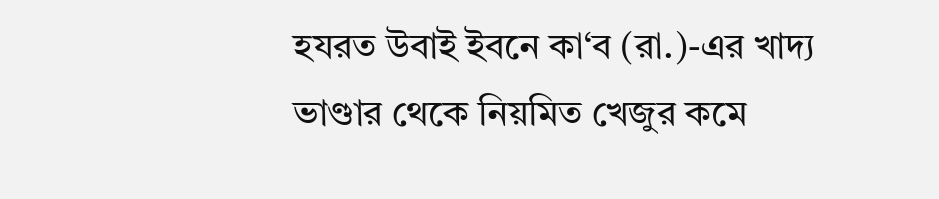হযরত উবাই ইবনে কা‘ব (রা.)-এর খাদ্য ভাণ্ডার থেকে নিয়মিত খেজুর কমে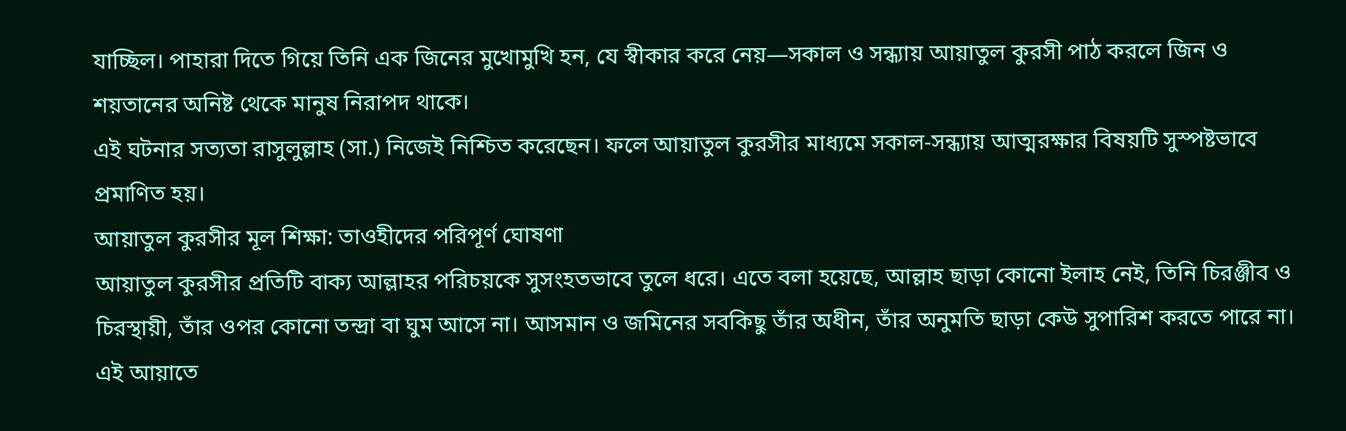যাচ্ছিল। পাহারা দিতে গিয়ে তিনি এক জিনের মুখোমুখি হন, যে স্বীকার করে নেয়—সকাল ও সন্ধ্যায় আয়াতুল কুরসী পাঠ করলে জিন ও শয়তানের অনিষ্ট থেকে মানুষ নিরাপদ থাকে।
এই ঘটনার সত্যতা রাসুলুল্লাহ (সা.) নিজেই নিশ্চিত করেছেন। ফলে আয়াতুল কুরসীর মাধ্যমে সকাল-সন্ধ্যায় আত্মরক্ষার বিষয়টি সুস্পষ্টভাবে প্রমাণিত হয়।
আয়াতুল কুরসীর মূল শিক্ষা: তাওহীদের পরিপূর্ণ ঘোষণা
আয়াতুল কুরসীর প্রতিটি বাক্য আল্লাহর পরিচয়কে সুসংহতভাবে তুলে ধরে। এতে বলা হয়েছে, আল্লাহ ছাড়া কোনো ইলাহ নেই, তিনি চিরঞ্জীব ও চিরস্থায়ী, তাঁর ওপর কোনো তন্দ্রা বা ঘুম আসে না। আসমান ও জমিনের সবকিছু তাঁর অধীন, তাঁর অনুমতি ছাড়া কেউ সুপারিশ করতে পারে না।
এই আয়াতে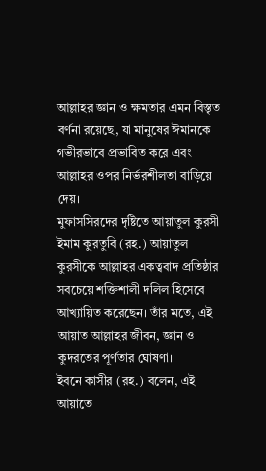আল্লাহর জ্ঞান ও ক্ষমতার এমন বিস্তৃত বর্ণনা রয়েছে, যা মানুষের ঈমানকে গভীরভাবে প্রভাবিত করে এবং আল্লাহর ওপর নির্ভরশীলতা বাড়িয়ে দেয়।
মুফাসসিরদের দৃষ্টিতে আয়াতুল কুরসী
ইমাম কুরতুবি (রহ.) আয়াতুল কুরসীকে আল্লাহর একত্ববাদ প্রতিষ্ঠার সবচেয়ে শক্তিশালী দলিল হিসেবে আখ্যায়িত করেছেন। তাঁর মতে, এই আয়াত আল্লাহর জীবন, জ্ঞান ও কুদরতের পূর্ণতার ঘোষণা।
ইবনে কাসীর (রহ.) বলেন, এই আয়াতে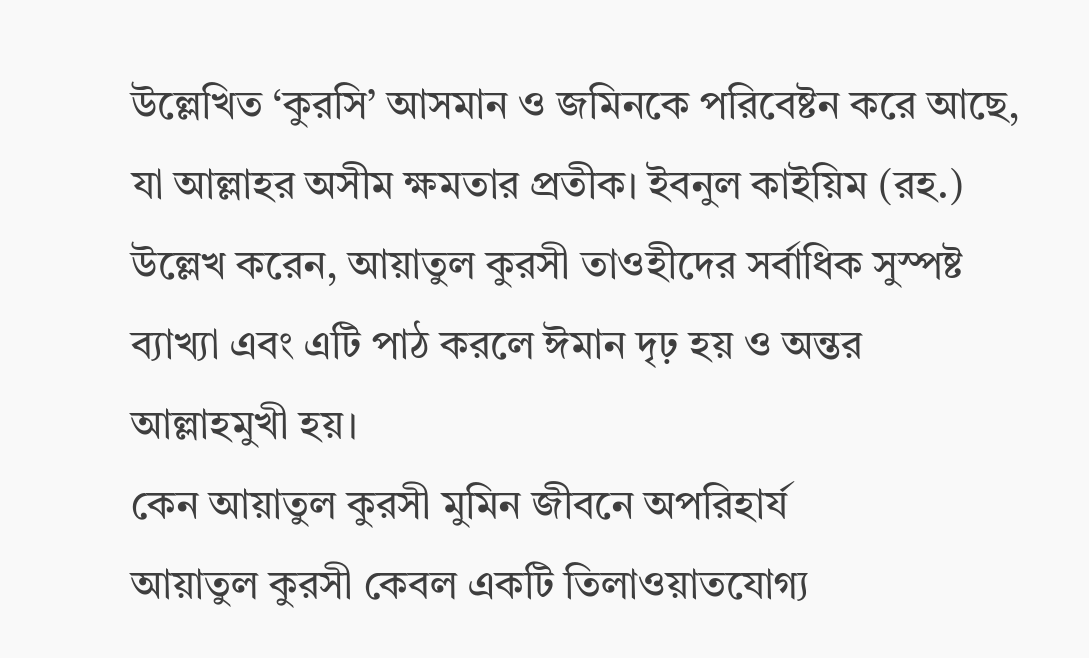উল্লেখিত ‘কুরসি’ আসমান ও জমিনকে পরিবেষ্টন করে আছে, যা আল্লাহর অসীম ক্ষমতার প্রতীক। ইবনুল কাইয়িম (রহ.) উল্লেখ করেন, আয়াতুল কুরসী তাওহীদের সর্বাধিক সুস্পষ্ট ব্যাখ্যা এবং এটি পাঠ করলে ঈমান দৃঢ় হয় ও অন্তর আল্লাহমুখী হয়।
কেন আয়াতুল কুরসী মুমিন জীবনে অপরিহার্য
আয়াতুল কুরসী কেবল একটি তিলাওয়াতযোগ্য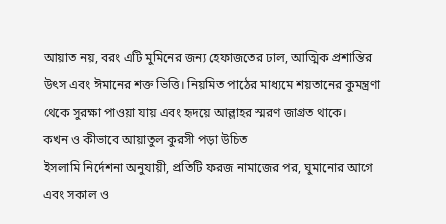আয়াত নয়, বরং এটি মুমিনের জন্য হেফাজতের ঢাল, আত্মিক প্রশান্তির উৎস এবং ঈমানের শক্ত ভিত্তি। নিয়মিত পাঠের মাধ্যমে শয়তানের কুমন্ত্রণা থেকে সুরক্ষা পাওয়া যায় এবং হৃদয়ে আল্লাহর স্মরণ জাগ্রত থাকে।
কখন ও কীভাবে আয়াতুল কুরসী পড়া উচিত
ইসলামি নির্দেশনা অনুযায়ী, প্রতিটি ফরজ নামাজের পর, ঘুমানোর আগে এবং সকাল ও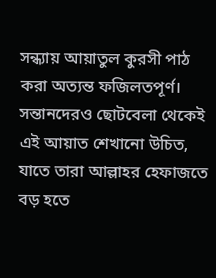সন্ধ্যায় আয়াতুল কুরসী পাঠ করা অত্যন্ত ফজিলতপূর্ণ। সন্তানদেরও ছোটবেলা থেকেই এই আয়াত শেখানো উচিত, যাতে তারা আল্লাহর হেফাজতে বড় হতে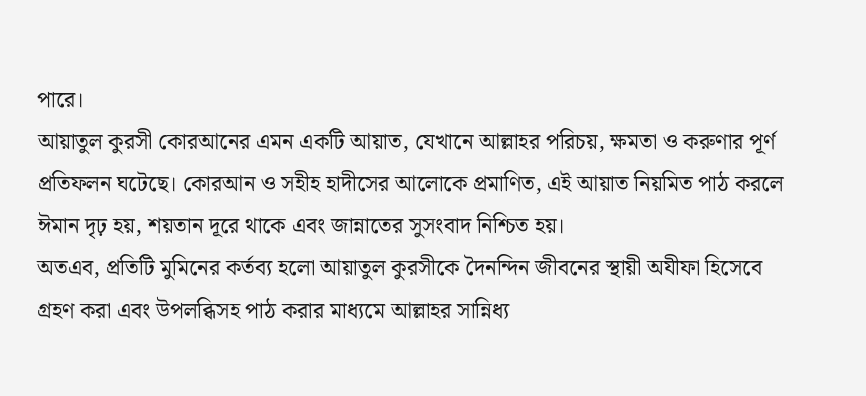পারে।
আয়াতুল কুরসী কোরআনের এমন একটি আয়াত, যেখানে আল্লাহর পরিচয়, ক্ষমতা ও করুণার পূর্ণ প্রতিফলন ঘটেছে। কোরআন ও সহীহ হাদীসের আলোকে প্রমাণিত, এই আয়াত নিয়মিত পাঠ করলে ঈমান দৃঢ় হয়, শয়তান দূরে থাকে এবং জান্নাতের সুসংবাদ নিশ্চিত হয়।
অতএব, প্রতিটি মুমিনের কর্তব্য হলো আয়াতুল কুরসীকে দৈনন্দিন জীবনের স্থায়ী অযীফা হিসেবে গ্রহণ করা এবং উপলব্ধিসহ পাঠ করার মাধ্যমে আল্লাহর সান্নিধ্য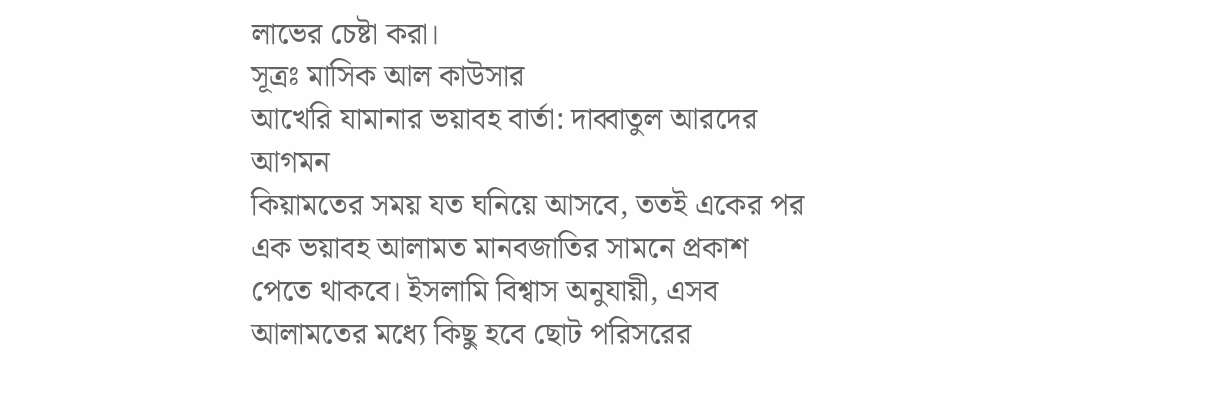লাভের চেষ্টা করা।
সূত্রঃ মাসিক আল কাউসার
আখেরি যামানার ভয়াবহ বার্তা: দাব্বাতুল আরদের আগমন
কিয়ামতের সময় যত ঘনিয়ে আসবে, ততই একের পর এক ভয়াবহ আলামত মানবজাতির সামনে প্রকাশ পেতে থাকবে। ইসলামি বিশ্বাস অনুযায়ী, এসব আলামতের মধ্যে কিছু হবে ছোট পরিসরের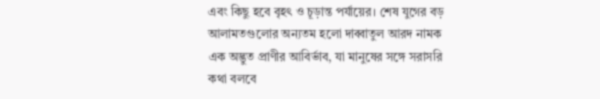এবং কিছু হবে বৃহৎ ও চূড়ান্ত পর্যায়ের। শেষ যুগের বড় আলামতগুলোর অন্যতম হলো দাব্বাতুল আরদ নামক এক অদ্ভুত প্রাণীর আবির্ভাব, যা মানুষের সঙ্গে সরাসরি কথা বলবে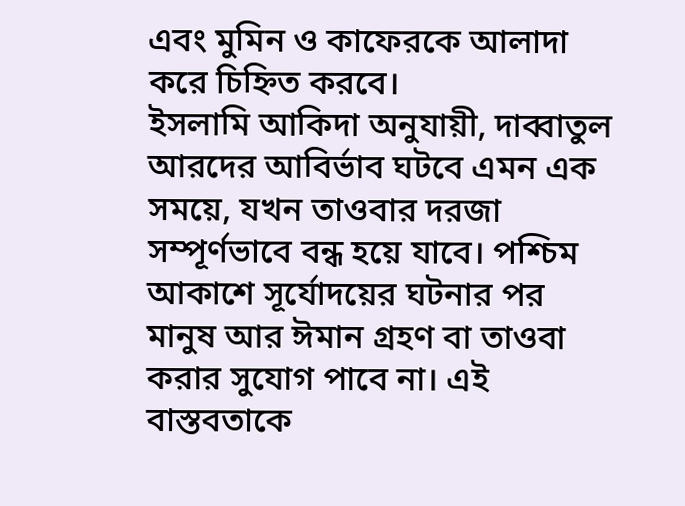এবং মুমিন ও কাফেরকে আলাদা করে চিহ্নিত করবে।
ইসলামি আকিদা অনুযায়ী, দাব্বাতুল আরদের আবির্ভাব ঘটবে এমন এক সময়ে, যখন তাওবার দরজা সম্পূর্ণভাবে বন্ধ হয়ে যাবে। পশ্চিম আকাশে সূর্যোদয়ের ঘটনার পর মানুষ আর ঈমান গ্রহণ বা তাওবা করার সুযোগ পাবে না। এই বাস্তবতাকে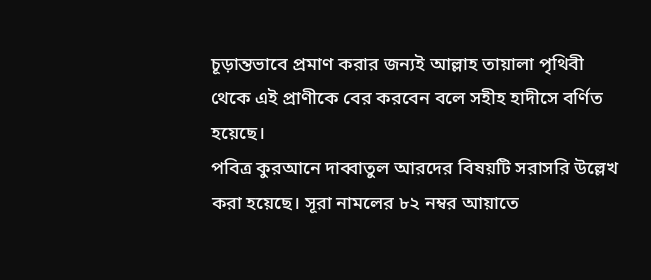চূড়ান্তভাবে প্রমাণ করার জন্যই আল্লাহ তায়ালা পৃথিবী থেকে এই প্রাণীকে বের করবেন বলে সহীহ হাদীসে বর্ণিত হয়েছে।
পবিত্র কুরআনে দাব্বাতুল আরদের বিষয়টি সরাসরি উল্লেখ করা হয়েছে। সূরা নামলের ৮২ নম্বর আয়াতে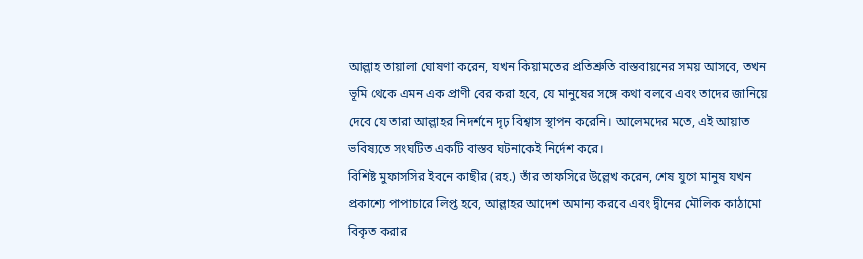আল্লাহ তায়ালা ঘোষণা করেন, যখন কিয়ামতের প্রতিশ্রুতি বাস্তবায়নের সময় আসবে, তখন ভূমি থেকে এমন এক প্রাণী বের করা হবে, যে মানুষের সঙ্গে কথা বলবে এবং তাদের জানিয়ে দেবে যে তারা আল্লাহর নিদর্শনে দৃঢ় বিশ্বাস স্থাপন করেনি। আলেমদের মতে, এই আয়াত ভবিষ্যতে সংঘটিত একটি বাস্তব ঘটনাকেই নির্দেশ করে।
বিশিষ্ট মুফাসসির ইবনে কাছীর (রহ.) তাঁর তাফসিরে উল্লেখ করেন, শেষ যুগে মানুষ যখন প্রকাশ্যে পাপাচারে লিপ্ত হবে, আল্লাহর আদেশ অমান্য করবে এবং দ্বীনের মৌলিক কাঠামো বিকৃত করার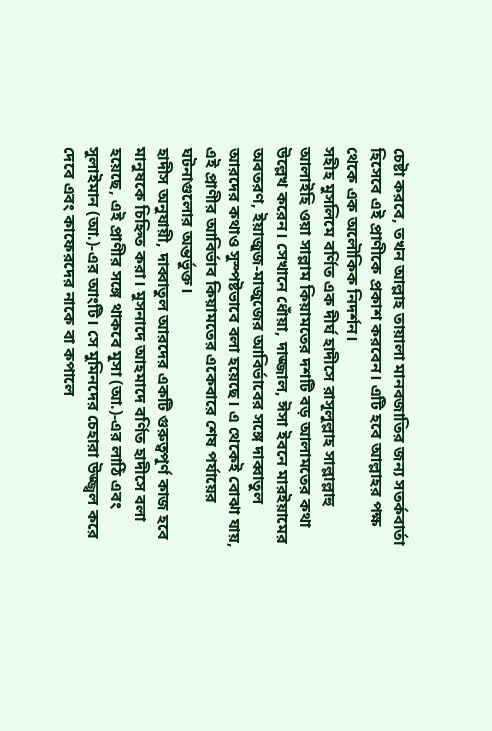চেষ্টা করবে, তখন আল্লাহ তায়ালা মানবজাতির জন্য সতর্কবার্তা হিসেবে এই প্রাণীকে প্রকাশ করবেন। এটি হবে আল্লাহর পক্ষ থেকে এক অলৌকিক নিদর্শন।
সহীহ মুসলিমে বর্ণিত এক দীর্ঘ হাদীসে রাসূলুল্লাহ সাল্লাল্লাহু আলাইহি ওয়া সাল্লাম কিয়ামতের দশটি বড় আলামতের কথা উল্লেখ করেন। সেখানে ধোঁয়া, দাজ্জাল, ঈসা ইবনে মারইয়ামের অবতরণ, ইয়াজুজ-মাজুজের আবির্ভাবের সঙ্গে দাব্বাতুল আরদের কথাও সুস্পষ্টভাবে বলা হয়েছে। এ থেকেই বোঝা যায়, এই প্রাণীর আবির্ভাব কিয়ামতের একেবারে শেষ পর্যায়ের ঘটনাগুলোর অন্তর্ভুক্ত।
হাদীস অনুযায়ী, দাব্বাতুল আরদের একটি গুরুত্বপূর্ণ কাজ হবে মানুষকে চিহ্নিত করা। মুসনাদে আহমাদে বর্ণিত হাদীসে বলা হয়েছে, এই প্রাণীর সঙ্গে থাকবে মূসা (আ.)-এর লাঠি এবং সুলাইমান (আ.)-এর আংটি। সে মুমিনদের চেহারা উজ্জ্বল করে দেবে এবং কাফেরদের নাকে বা কপালে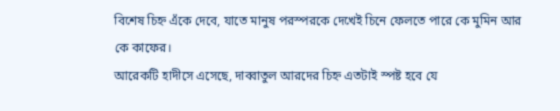বিশেষ চিহ্ন এঁকে দেবে, যাতে মানুষ পরস্পরকে দেখেই চিনে ফেলতে পারে কে মুমিন আর কে কাফের।
আরেকটি হাদীসে এসেছে, দাব্বাতুল আরদের চিহ্ন এতটাই স্পষ্ট হবে যে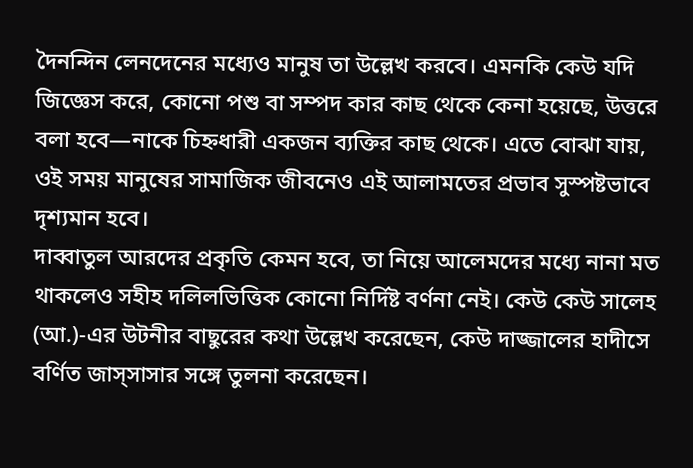দৈনন্দিন লেনদেনের মধ্যেও মানুষ তা উল্লেখ করবে। এমনকি কেউ যদি জিজ্ঞেস করে, কোনো পশু বা সম্পদ কার কাছ থেকে কেনা হয়েছে, উত্তরে বলা হবে—নাকে চিহ্নধারী একজন ব্যক্তির কাছ থেকে। এতে বোঝা যায়, ওই সময় মানুষের সামাজিক জীবনেও এই আলামতের প্রভাব সুস্পষ্টভাবে দৃশ্যমান হবে।
দাব্বাতুল আরদের প্রকৃতি কেমন হবে, তা নিয়ে আলেমদের মধ্যে নানা মত থাকলেও সহীহ দলিলভিত্তিক কোনো নির্দিষ্ট বর্ণনা নেই। কেউ কেউ সালেহ (আ.)-এর উটনীর বাছুরের কথা উল্লেখ করেছেন, কেউ দাজ্জালের হাদীসে বর্ণিত জাস্সাসার সঙ্গে তুলনা করেছেন।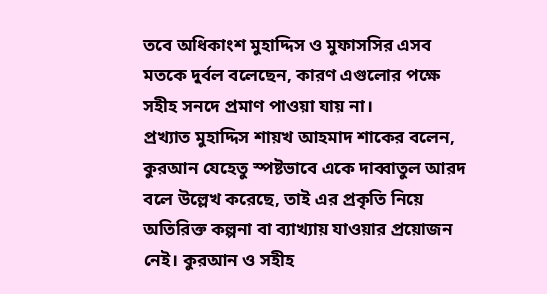তবে অধিকাংশ মুহাদ্দিস ও মুফাসসির এসব মতকে দুর্বল বলেছেন, কারণ এগুলোর পক্ষে সহীহ সনদে প্রমাণ পাওয়া যায় না।
প্রখ্যাত মুহাদ্দিস শায়খ আহমাদ শাকের বলেন, কুরআন যেহেতু স্পষ্টভাবে একে দাব্বাতুল আরদ বলে উল্লেখ করেছে, তাই এর প্রকৃতি নিয়ে অতিরিক্ত কল্পনা বা ব্যাখ্যায় যাওয়ার প্রয়োজন নেই। কুরআন ও সহীহ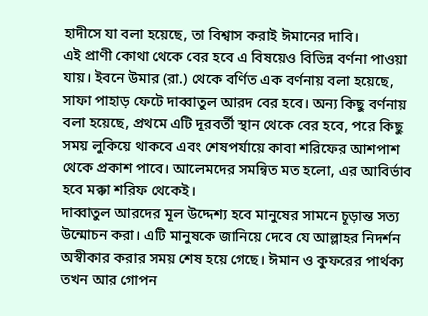হাদীসে যা বলা হয়েছে, তা বিশ্বাস করাই ঈমানের দাবি।
এই প্রাণী কোথা থেকে বের হবে এ বিষয়েও বিভিন্ন বর্ণনা পাওয়া যায়। ইবনে উমার (রা.) থেকে বর্ণিত এক বর্ণনায় বলা হয়েছে, সাফা পাহাড় ফেটে দাব্বাতুল আরদ বের হবে। অন্য কিছু বর্ণনায় বলা হয়েছে, প্রথমে এটি দূরবর্তী স্থান থেকে বের হবে, পরে কিছু সময় লুকিয়ে থাকবে এবং শেষপর্যায়ে কাবা শরিফের আশপাশ থেকে প্রকাশ পাবে। আলেমদের সমন্বিত মত হলো, এর আবির্ভাব হবে মক্কা শরিফ থেকেই।
দাব্বাতুল আরদের মূল উদ্দেশ্য হবে মানুষের সামনে চূড়ান্ত সত্য উন্মোচন করা। এটি মানুষকে জানিয়ে দেবে যে আল্লাহর নিদর্শন অস্বীকার করার সময় শেষ হয়ে গেছে। ঈমান ও কুফরের পার্থক্য তখন আর গোপন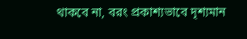থাকবে না, বরং প্রকাশ্যভাবে দৃশ্যমান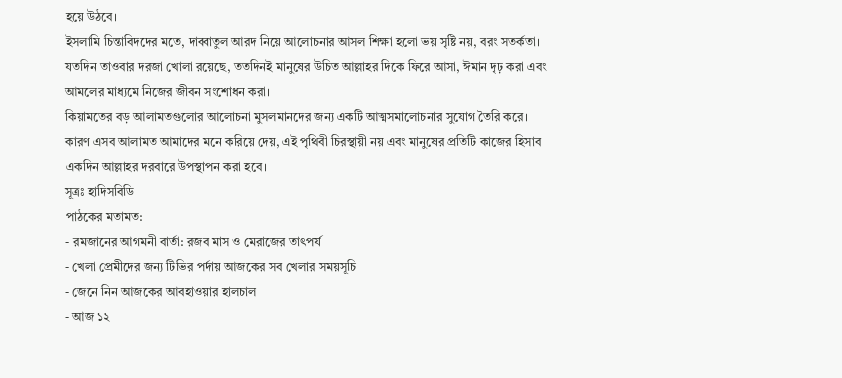হয়ে উঠবে।
ইসলামি চিন্তাবিদদের মতে, দাব্বাতুল আরদ নিয়ে আলোচনার আসল শিক্ষা হলো ভয় সৃষ্টি নয়, বরং সতর্কতা। যতদিন তাওবার দরজা খোলা রয়েছে, ততদিনই মানুষের উচিত আল্লাহর দিকে ফিরে আসা, ঈমান দৃঢ় করা এবং আমলের মাধ্যমে নিজের জীবন সংশোধন করা।
কিয়ামতের বড় আলামতগুলোর আলোচনা মুসলমানদের জন্য একটি আত্মসমালোচনার সুযোগ তৈরি করে। কারণ এসব আলামত আমাদের মনে করিয়ে দেয়, এই পৃথিবী চিরস্থায়ী নয় এবং মানুষের প্রতিটি কাজের হিসাব একদিন আল্লাহর দরবারে উপস্থাপন করা হবে।
সূত্রঃ হাদিসবিডি
পাঠকের মতামত:
- রমজানের আগমনী বার্তা: রজব মাস ও মেরাজের তাৎপর্য
- খেলা প্রেমীদের জন্য টিভির পর্দায় আজকের সব খেলার সময়সূচি
- জেনে নিন আজকের আবহাওয়ার হালচাল
- আজ ১২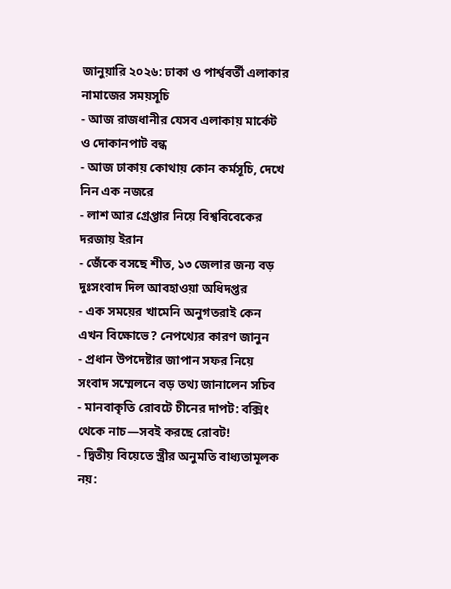জানুয়ারি ২০২৬: ঢাকা ও পার্শ্ববর্তী এলাকার নামাজের সময়সূচি
- আজ রাজধানীর যেসব এলাকায় মার্কেট ও দোকানপাট বন্ধ
- আজ ঢাকায় কোথায় কোন কর্মসূচি, দেখে নিন এক নজরে
- লাশ আর গ্রেপ্তার নিয়ে বিশ্ববিবেকের দরজায় ইরান
- জেঁকে বসছে শীত, ১৩ জেলার জন্য বড় দুঃসংবাদ দিল আবহাওয়া অধিদপ্তর
- এক সময়ের খামেনি অনুগতরাই কেন এখন বিক্ষোভে? নেপথ্যের কারণ জানুন
- প্রধান উপদেষ্টার জাপান সফর নিয়ে সংবাদ সম্মেলনে বড় তথ্য জানালেন সচিব
- মানবাকৃতি রোবটে চীনের দাপট: বক্সিং থেকে নাচ—সবই করছে রোবট!
- দ্বিতীয় বিয়েতে স্ত্রীর অনুমতি বাধ্যতামূলক নয়: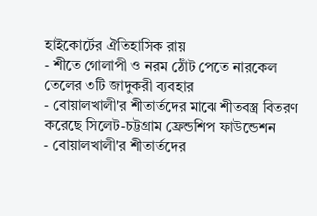হাইকোর্টের ঐতিহাসিক রায়
- শীতে গোলাপী ও নরম ঠোঁট পেতে নারকেল তেলের ৩টি জাদুকরী ব্যবহার
- বোয়ালখালী'র শীতার্তদের মাঝে শীতবস্ত্র বিতরণ করেছে সিলেট-চট্টগ্রাম ফ্রেন্ডশিপ ফাউন্ডেশন
- বোয়ালখালী'র শীতার্তদের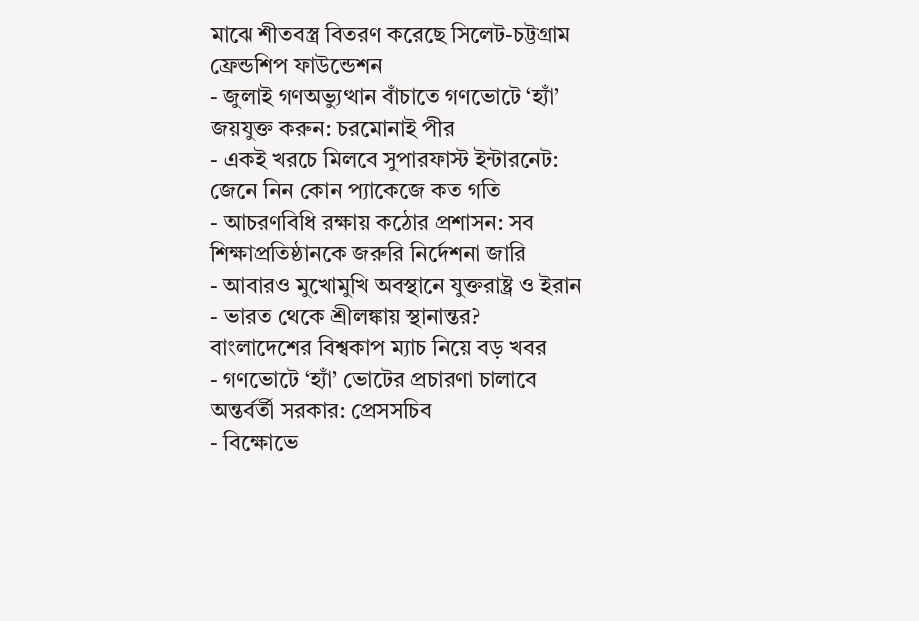মাঝে শীতবস্ত্র বিতরণ করেছে সিলেট-চট্টগ্রাম ফ্রেন্ডশিপ ফাউন্ডেশন
- জুলাই গণঅভ্যুত্থান বাঁচাতে গণভোটে ‘হ্যাঁ’ জয়যুক্ত করুন: চরমোনাই পীর
- একই খরচে মিলবে সুপারফাস্ট ইন্টারনেট: জেনে নিন কোন প্যাকেজে কত গতি
- আচরণবিধি রক্ষায় কঠোর প্রশাসন: সব শিক্ষাপ্রতিষ্ঠানকে জরুরি নির্দেশনা জারি
- আবারও মুখোমুখি অবস্থানে যুক্তরাষ্ট্র ও ইরান
- ভারত থেকে শ্রীলঙ্কায় স্থানান্তর? বাংলাদেশের বিশ্বকাপ ম্যাচ নিয়ে বড় খবর
- গণভোটে ‘হ্যাঁ’ ভোটের প্রচারণা চালাবে অন্তর্বর্তী সরকার: প্রেসসচিব
- বিক্ষোভে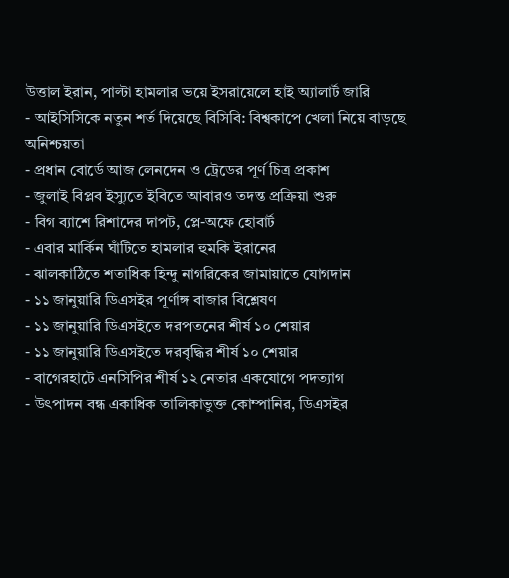উত্তাল ইরান, পাল্টা হামলার ভয়ে ইসরায়েলে হাই অ্যালার্ট জারি
- আইসিসিকে নতুন শর্ত দিয়েছে বিসিবি: বিশ্বকাপে খেলা নিয়ে বাড়ছে অনিশ্চয়তা
- প্রধান বোর্ডে আজ লেনদেন ও ট্রেডের পূর্ণ চিত্র প্রকাশ
- জুলাই বিপ্লব ইস্যুতে ইবিতে আবারও তদন্ত প্রক্রিয়া শুরু
- বিগ ব্যাশে রিশাদের দাপট, প্লে-অফে হোবার্ট
- এবার মার্কিন ঘাঁটিতে হামলার হুমকি ইরানের
- ঝালকাঠিতে শতাধিক হিন্দু নাগরিকের জামায়াতে যোগদান
- ১১ জানুয়ারি ডিএসইর পূর্ণাঙ্গ বাজার বিশ্লেষণ
- ১১ জানুয়ারি ডিএসইতে দরপতনের শীর্ষ ১০ শেয়ার
- ১১ জানুয়ারি ডিএসইতে দরবৃদ্ধির শীর্ষ ১০ শেয়ার
- বাগেরহাটে এনসিপির শীর্ষ ১২ নেতার একযোগে পদত্যাগ
- উৎপাদন বন্ধ একাধিক তালিকাভুক্ত কোম্পানির, ডিএসইর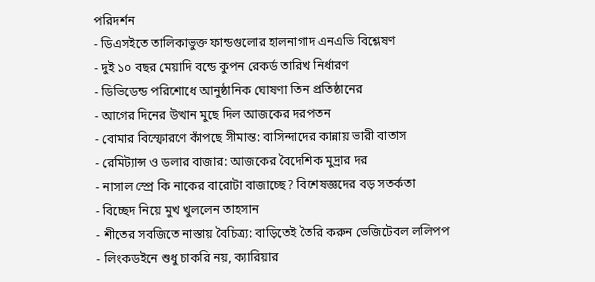পরিদর্শন
- ডিএসইতে তালিকাভুক্ত ফান্ডগুলোর হালনাগাদ এনএভি বিশ্লেষণ
- দুই ১০ বছর মেয়াদি বন্ডে কুপন রেকর্ড তারিখ নির্ধারণ
- ডিভিডেন্ড পরিশোধে আনুষ্ঠানিক ঘোষণা তিন প্রতিষ্ঠানের
- আগের দিনের উত্থান মুছে দিল আজকের দরপতন
- বোমার বিস্ফোরণে কাঁপছে সীমান্ত: বাসিন্দাদের কান্নায় ভারী বাতাস
- রেমিট্যান্স ও ডলার বাজার: আজকের বৈদেশিক মুদ্রার দর
- নাসাল স্প্রে কি নাকের বারোটা বাজাচ্ছে? বিশেষজ্ঞদের বড় সতর্কতা
- বিচ্ছেদ নিয়ে মুখ খুললেন তাহসান
- শীতের সবজিতে নাস্তায় বৈচিত্র্য: বাড়িতেই তৈরি করুন ভেজিটেবল ললিপপ
- লিংকডইনে শুধু চাকরি নয়, ক্যারিয়ার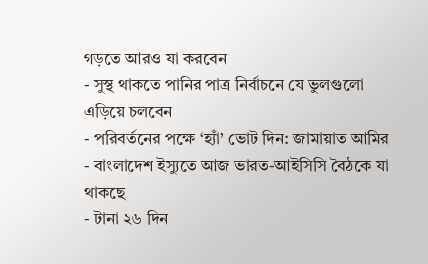গড়তে আরও যা করবেন
- সুস্থ থাকতে পানির পাত্র নির্বাচনে যে ভুলগুলো এড়িয়ে চলবেন
- পরিবর্তনের পক্ষে ‘হ্যাঁ’ ভোট দিন: জামায়াত আমির
- বাংলাদেশ ইস্যুতে আজ ভারত-আইসিসি বৈঠকে যা থাকছে
- টানা ২৬ দিন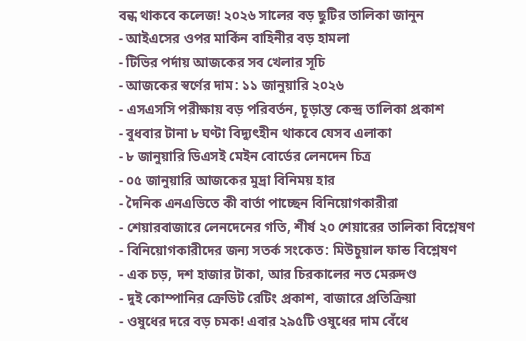বন্ধ থাকবে কলেজ! ২০২৬ সালের বড় ছুটির তালিকা জানুন
- আইএসের ওপর মার্কিন বাহিনীর বড় হামলা
- টিভির পর্দায় আজকের সব খেলার সূচি
- আজকের স্বর্ণের দাম: ১১ জানুয়ারি ২০২৬
- এসএসসি পরীক্ষায় বড় পরিবর্তন, চূড়ান্ত কেন্দ্র তালিকা প্রকাশ
- বুধবার টানা ৮ ঘণ্টা বিদ্যুৎহীন থাকবে যেসব এলাকা
- ৮ জানুয়ারি ডিএসই মেইন বোর্ডের লেনদেন চিত্র
- ০৫ জানুয়ারি আজকের মুদ্রা বিনিময় হার
- দৈনিক এনএভিতে কী বার্তা পাচ্ছেন বিনিয়োগকারীরা
- শেয়ারবাজারে লেনদেনের গতি, শীর্ষ ২০ শেয়ারের তালিকা বিশ্লেষণ
- বিনিয়োগকারীদের জন্য সতর্ক সংকেত: মিউচুয়াল ফান্ড বিশ্লেষণ
- এক চড়, দশ হাজার টাকা, আর চিরকালের নত মেরুদণ্ড
- দুই কোম্পানির ক্রেডিট রেটিং প্রকাশ, বাজারে প্রতিক্রিয়া
- ওষুধের দরে বড় চমক! এবার ২৯৫টি ওষুধের দাম বেঁধে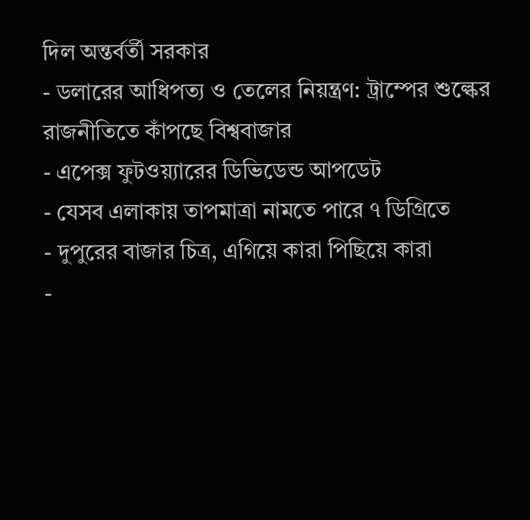দিল অন্তর্বর্তী সরকার
- ডলারের আধিপত্য ও তেলের নিয়ন্ত্রণ: ট্রাম্পের শুল্কের রাজনীতিতে কাঁপছে বিশ্ববাজার
- এপেক্স ফুটওয়্যারের ডিভিডেন্ড আপডেট
- যেসব এলাকায় তাপমাত্রা নামতে পারে ৭ ডিগ্রিতে
- দুপুরের বাজার চিত্র, এগিয়ে কারা পিছিয়ে কারা
-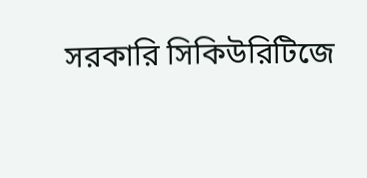সরকারি সিকিউরিটিজে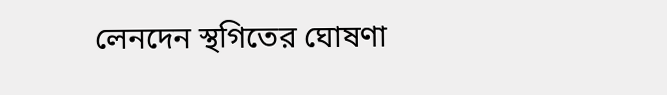লেনদেন স্থগিতের ঘোষণা